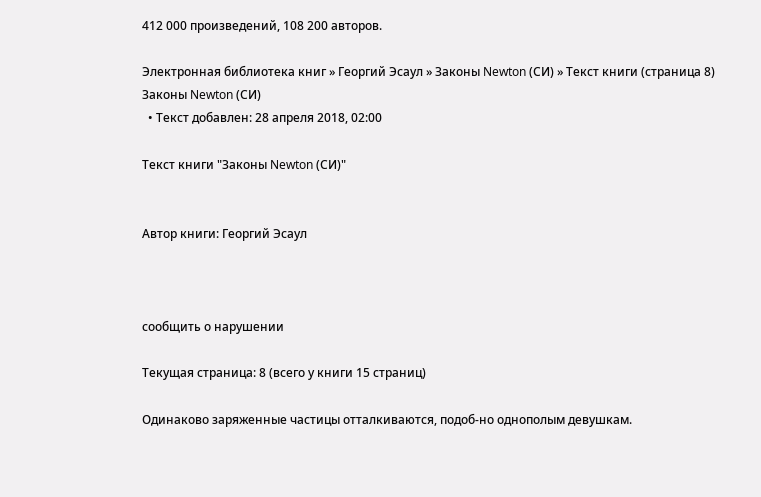412 000 произведений, 108 200 авторов.

Электронная библиотека книг » Георгий Эсаул » Законы Newton (СИ) » Текст книги (страница 8)
Законы Newton (СИ)
  • Текст добавлен: 28 апреля 2018, 02:00

Текст книги "Законы Newton (СИ)"


Автор книги: Георгий Эсаул



сообщить о нарушении

Текущая страница: 8 (всего у книги 15 страниц)

Одинаково заряженные частицы отталкиваются, подоб-но однополым девушкам.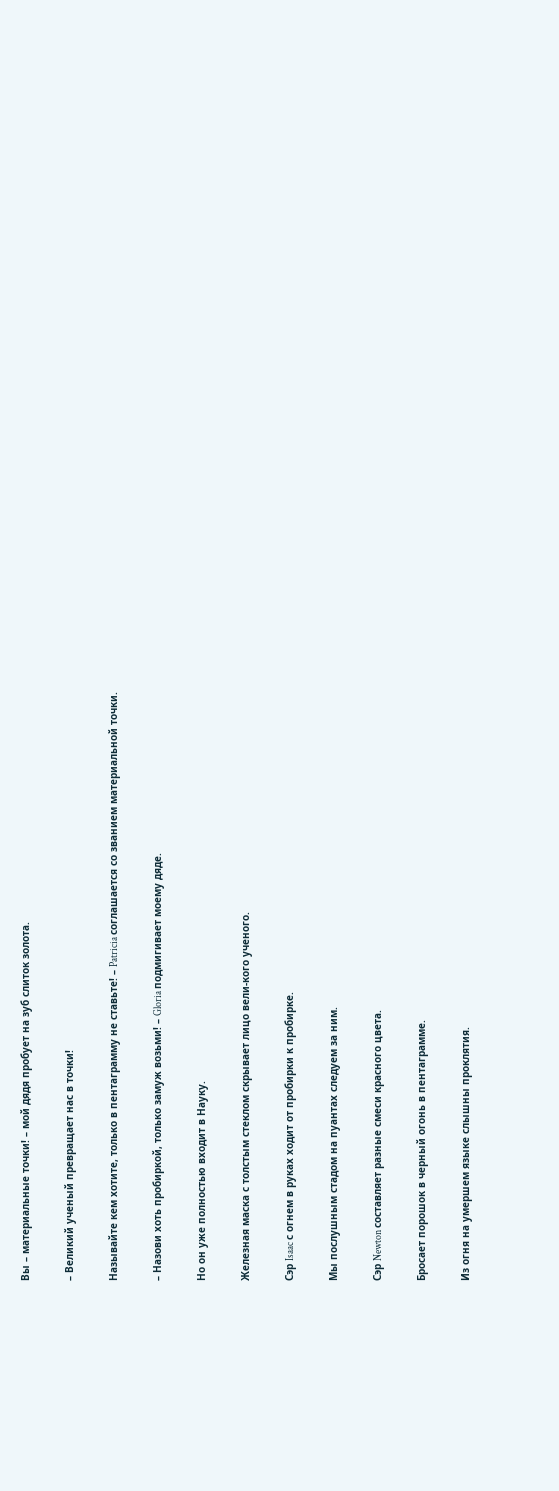Вы – материальные точки! – мой дядя пробует на зуб слиток золота.

– Великий ученый превращает нас в точки!

Называйте кем хотите, только в пентаграмму не ставьте! – Patricia соглашается со званием материальной точки.

– Назови хоть пробиркой, только замуж возьми! – Gloria подмигивает моему дяде.

Но он уже полностью входит в Науку.

Железная маска с толстым стеклом скрывает лицо вели-кого ученого.

Сэр Isaac с огнем в руках ходит от пробирки к пробирке.

Мы послушным стадом на пуантах следуем за ним.

Сэр Newton составляет разные смеси красного цвета.

Бросает порошок в черный огонь в пентаграмме.

Из огня на умершем языке слышны проклятия.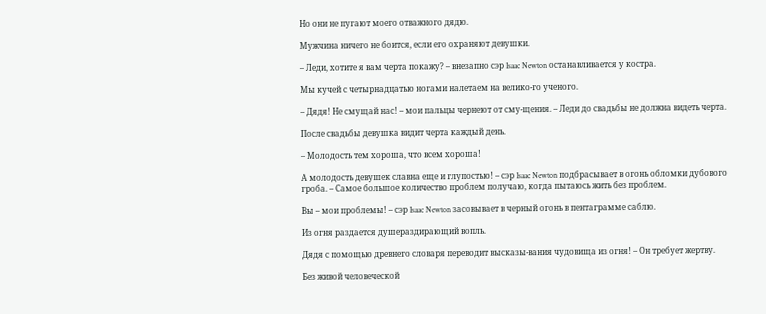Но они не пугают моего отважного дядю.

Мужчина ничего не боится, если его охраняют девушки.

– Леди, хотите я вам черта покажу? – внезапно сэр Isaac Newton останавливается у костра.

Мы кучей с четырнадцатью ногами налетаем на велико-го ученого.

– Дядя! Не смущай нас! – мои пальцы чернеют от сму-щения. – Леди до свадьбы не должна видеть черта.

После свадьбы девушка видит черта каждый день.

– Молодость тем хороша, что всем хороша!

А молодость девушек славна еще и глупостью! – сэр Isaac Newton подбрасывает в огонь обломки дубового гроба. – Самое большое количество проблем получаю, когда пытаюсь жить без проблем.

Вы – мои проблемы! – сэр Isaac Newton засовывает в черный огонь в пентаграмме саблю.

Из огня раздается душераздирающий вопль.

Дядя с помощью древнего словаря переводит высказы-вания чудовища из огня! – Он требует жертву.

Без живой человеческой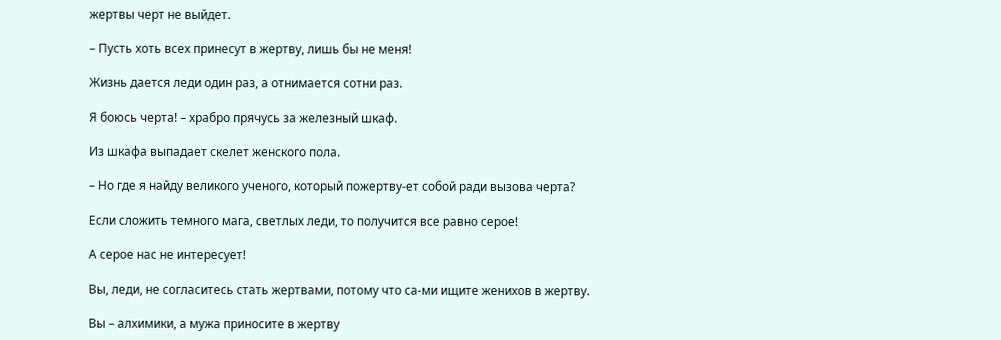жертвы черт не выйдет.

– Пусть хоть всех принесут в жертву, лишь бы не меня!

Жизнь дается леди один раз, а отнимается сотни раз.

Я боюсь черта! – храбро прячусь за железный шкаф.

Из шкафа выпадает скелет женского пола.

– Но где я найду великого ученого, который пожертву-ет собой ради вызова черта?

Если сложить темного мага, светлых леди, то получится все равно серое!

А серое нас не интересует!

Вы, леди, не согласитесь стать жертвами, потому что са-ми ищите женихов в жертву.

Вы – алхимики, а мужа приносите в жертву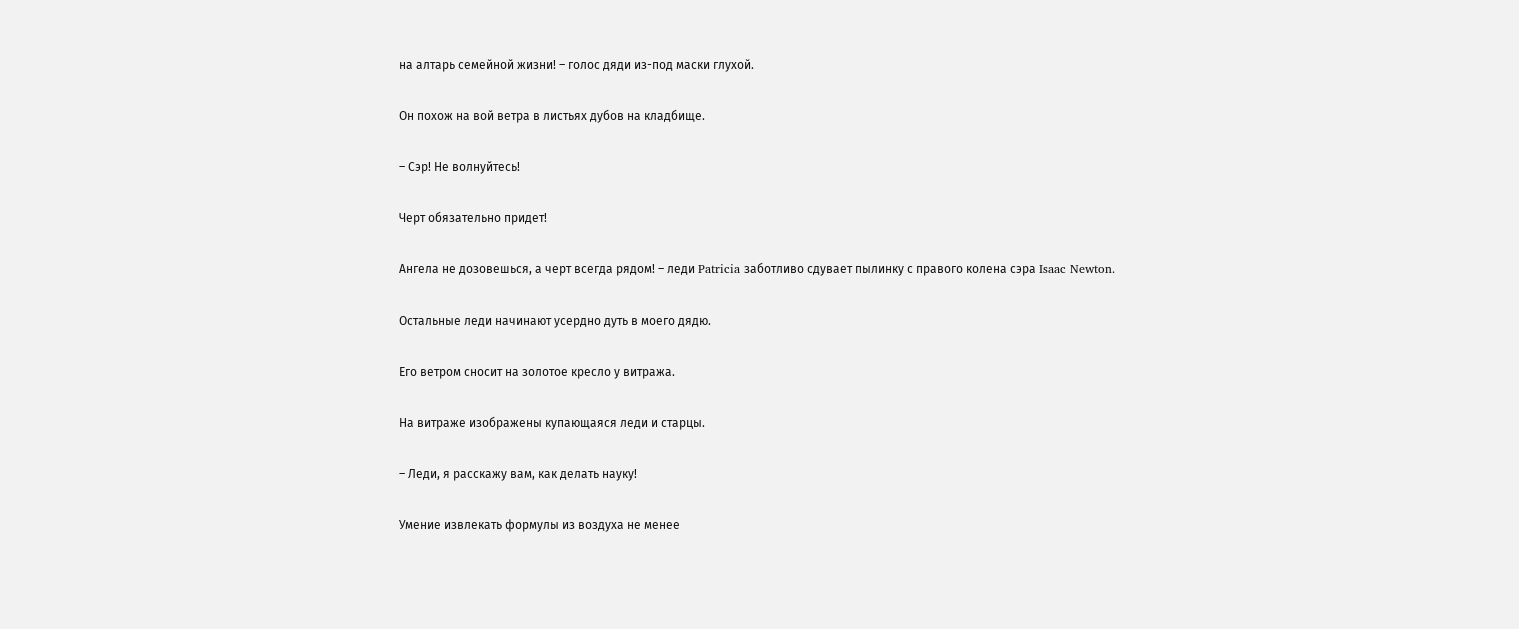на алтарь семейной жизни! – голос дяди из-под маски глухой.

Он похож на вой ветра в листьях дубов на кладбище.

– Сэр! Не волнуйтесь!

Черт обязательно придет!

Ангела не дозовешься, а черт всегда рядом! – леди Patricia заботливо сдувает пылинку с правого колена сэра Isaac Newton.

Остальные леди начинают усердно дуть в моего дядю.

Его ветром сносит на золотое кресло у витража.

На витраже изображены купающаяся леди и старцы.

– Леди, я расскажу вам, как делать науку!

Умение извлекать формулы из воздуха не менее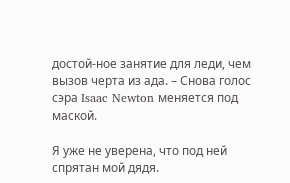достой-ное занятие для леди, чем вызов черта из ада. – Снова голос сэра Isaac Newton меняется под маской.

Я уже не уверена, что под ней спрятан мой дядя.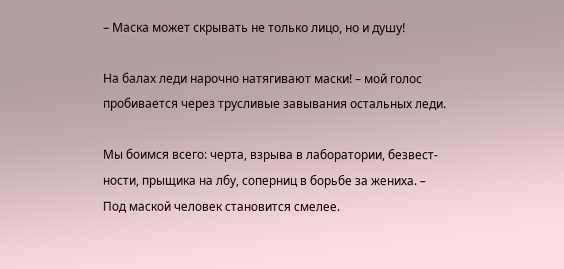– Маска может скрывать не только лицо, но и душу!

На балах леди нарочно натягивают маски! – мой голос пробивается через трусливые завывания остальных леди.

Мы боимся всего: черта, взрыва в лаборатории, безвест-ности, прыщика на лбу, соперниц в борьбе за жениха. – Под маской человек становится смелее.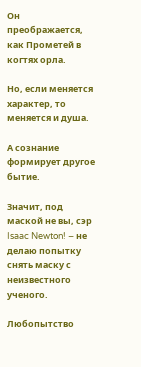Он преображается, как Прометей в когтях орла.

Но, если меняется характер, то меняется и душа.

А сознание формирует другое бытие.

Значит, под маской не вы, сэр Isaac Newton! – не делаю попытку снять маску с неизвестного ученого.

Любопытство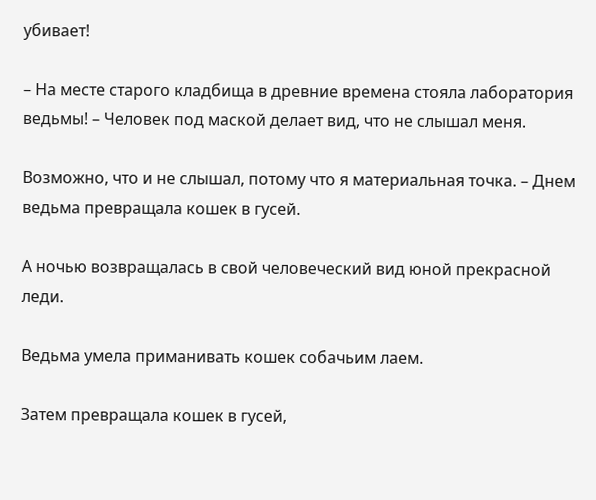убивает!

– На месте старого кладбища в древние времена стояла лаборатория ведьмы! – Человек под маской делает вид, что не слышал меня.

Возможно, что и не слышал, потому что я материальная точка. – Днем ведьма превращала кошек в гусей.

А ночью возвращалась в свой человеческий вид юной прекрасной леди.

Ведьма умела приманивать кошек собачьим лаем.

Затем превращала кошек в гусей,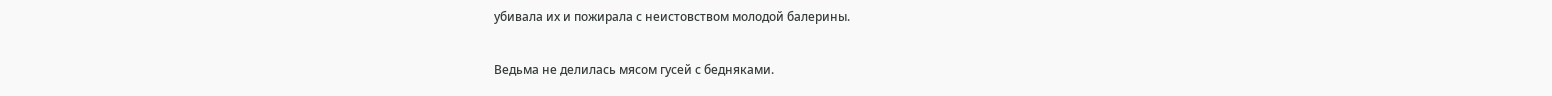убивала их и пожирала с неистовством молодой балерины.

Ведьма не делилась мясом гусей с бедняками.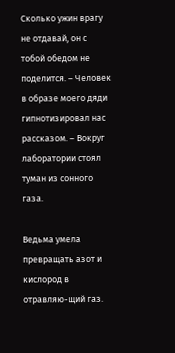Сколько ужин врагу не отдавай, он с тобой обедом не поделится. – Человек в образе моего дяди гипнотизировал нас рассказом. – Вокруг лаборатории стоял туман из сонного газа.

Ведьма умела превращать азот и кислород в отравляю-щий газ.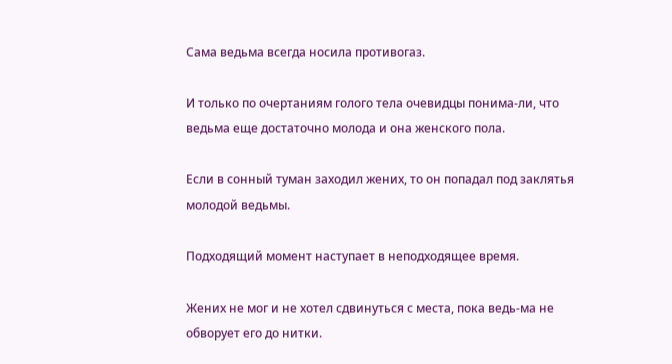Сама ведьма всегда носила противогаз.

И только по очертаниям голого тела очевидцы понима-ли, что ведьма еще достаточно молода и она женского пола.

Если в сонный туман заходил жених, то он попадал под заклятья молодой ведьмы.

Подходящий момент наступает в неподходящее время.

Жених не мог и не хотел сдвинуться с места, пока ведь-ма не обворует его до нитки.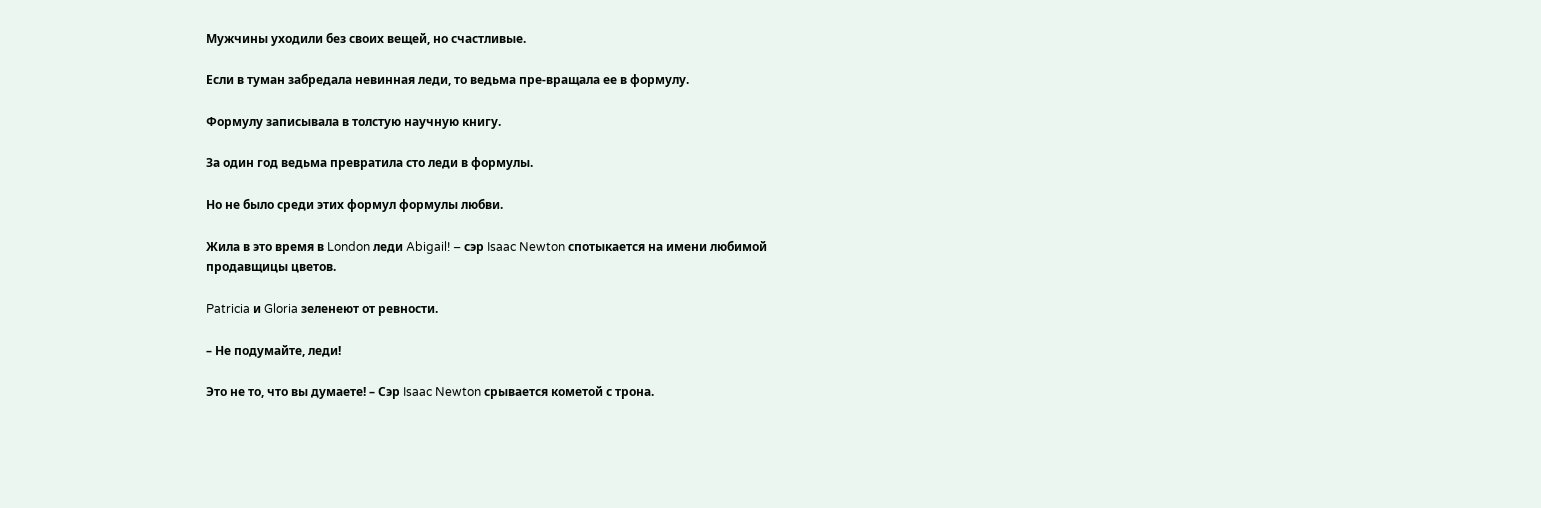Мужчины уходили без своих вещей, но счастливые.

Если в туман забредала невинная леди, то ведьма пре-вращала ее в формулу.

Формулу записывала в толстую научную книгу.

За один год ведьма превратила сто леди в формулы.

Но не было среди этих формул формулы любви.

Жила в это время в London леди Abigail! – сэр Isaac Newton спотыкается на имени любимой продавщицы цветов.

Patricia и Gloria зеленеют от ревности.

– Не подумайте, леди!

Это не то, что вы думаете! – Сэр Isaac Newton срывается кометой с трона.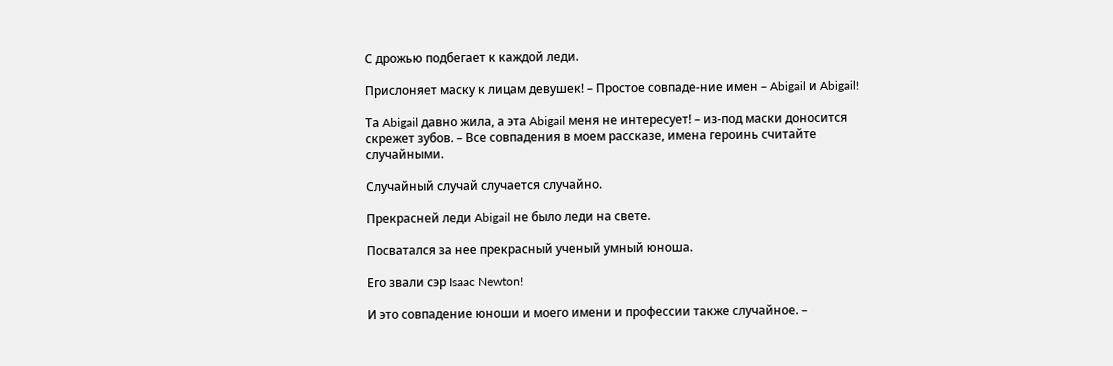С дрожью подбегает к каждой леди.

Прислоняет маску к лицам девушек! – Простое совпаде-ние имен – Abigail и Abigail!

Та Abigail давно жила, а эта Abigail меня не интересует! – из-под маски доносится скрежет зубов. – Все совпадения в моем рассказе, имена героинь считайте случайными.

Случайный случай случается случайно.

Прекрасней леди Abigail не было леди на свете.

Посватался за нее прекрасный ученый умный юноша.

Его звали сэр Isaac Newton!

И это совпадение юноши и моего имени и профессии также случайное. –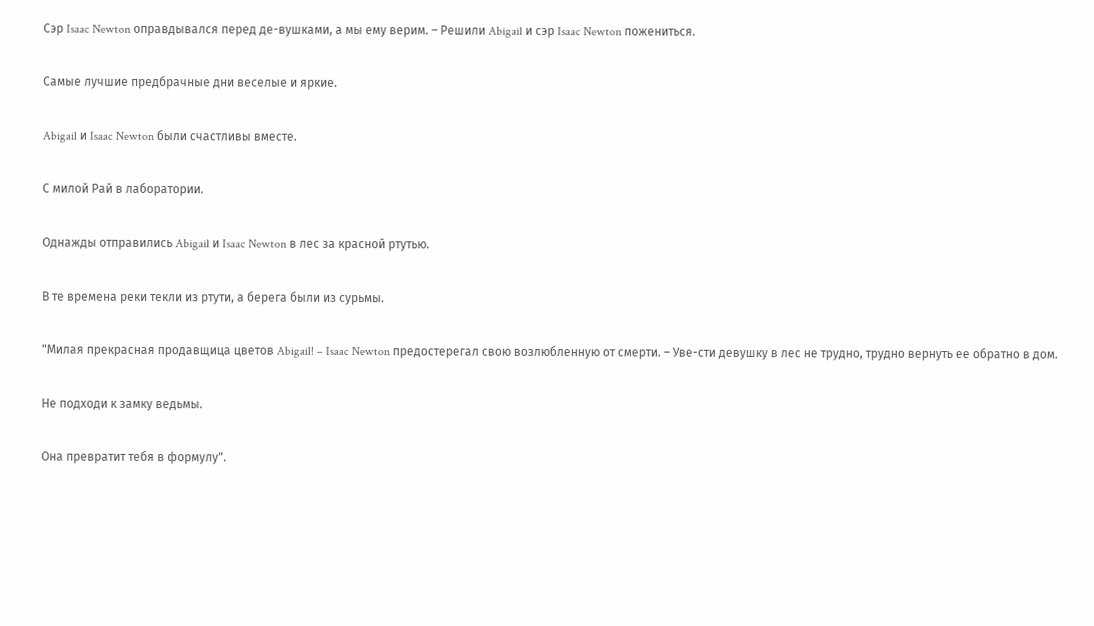Сэр Isaac Newton оправдывался перед де-вушками, а мы ему верим. – Решили Abigail и сэр Isaac Newton пожениться.

Самые лучшие предбрачные дни веселые и яркие.

Abigail и Isaac Newton были счастливы вместе.

С милой Рай в лаборатории.

Однажды отправились Abigail и Isaac Newton в лес за красной ртутью.

В те времена реки текли из ртути, а берега были из сурьмы.

"Милая прекрасная продавщица цветов Abigail! – Isaac Newton предостерегал свою возлюбленную от смерти. – Уве-сти девушку в лес не трудно, трудно вернуть ее обратно в дом.

Не подходи к замку ведьмы.

Она превратит тебя в формулу".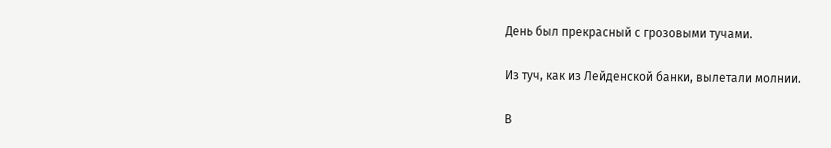День был прекрасный с грозовыми тучами.

Из туч, как из Лейденской банки, вылетали молнии.

В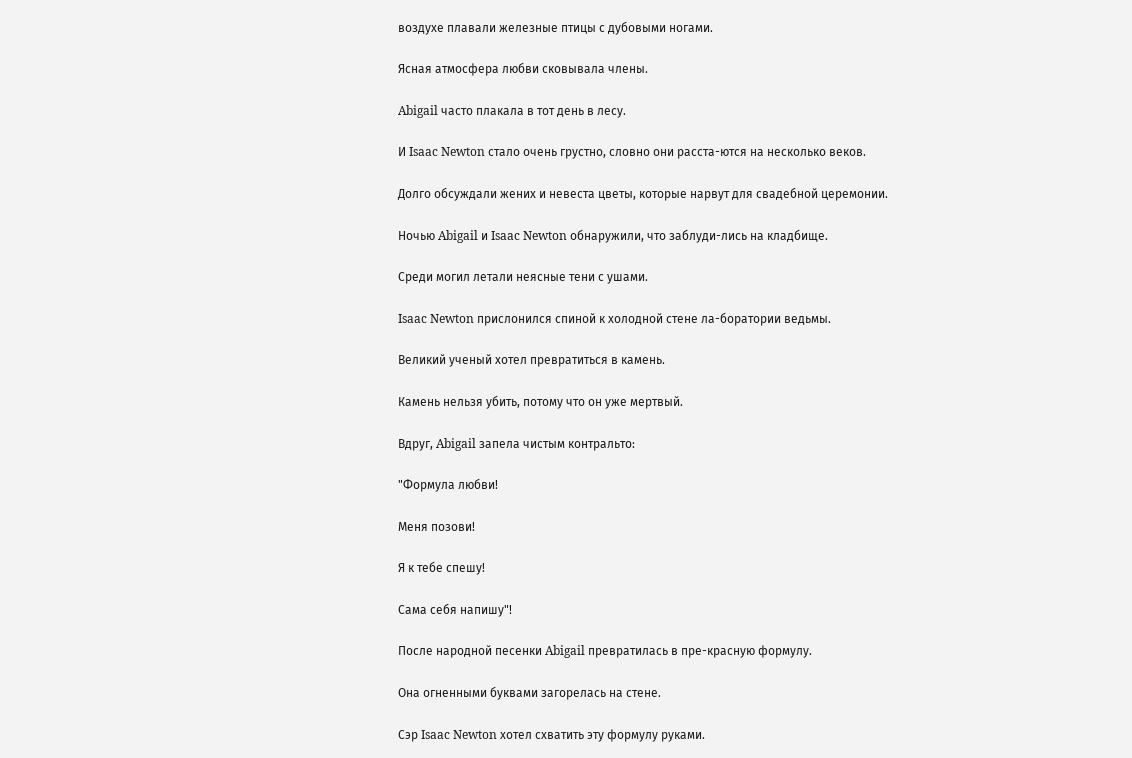воздухе плавали железные птицы с дубовыми ногами.

Ясная атмосфера любви сковывала члены.

Abigail часто плакала в тот день в лесу.

И Isaac Newton стало очень грустно, словно они расста-ются на несколько веков.

Долго обсуждали жених и невеста цветы, которые нарвут для свадебной церемонии.

Ночью Abigail и Isaac Newton обнаружили, что заблуди-лись на кладбище.

Среди могил летали неясные тени с ушами.

Isaac Newton прислонился спиной к холодной стене ла-боратории ведьмы.

Великий ученый хотел превратиться в камень.

Камень нельзя убить, потому что он уже мертвый.

Вдруг, Abigail запела чистым контральто:

"Формула любви!

Меня позови!

Я к тебе спешу!

Сама себя напишу"!

После народной песенки Abigail превратилась в пре-красную формулу.

Она огненными буквами загорелась на стене.

Сэр Isaac Newton хотел схватить эту формулу руками.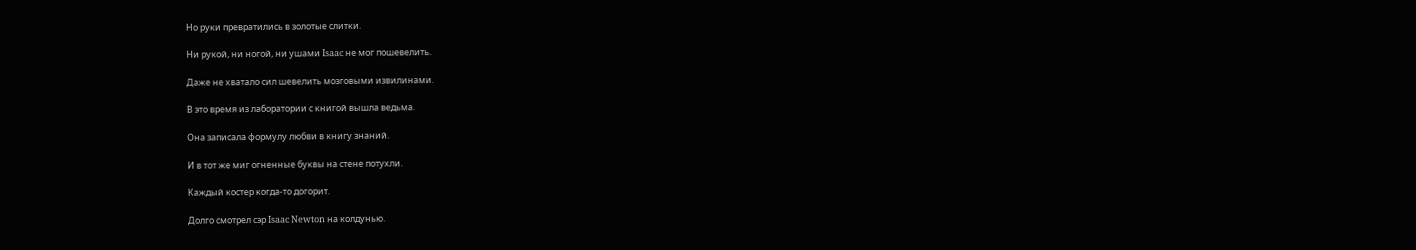Но руки превратились в золотые слитки.

Ни рукой, ни ногой, ни ушами Isaac не мог пошевелить.

Даже не хватало сил шевелить мозговыми извилинами.

В это время из лаборатории с книгой вышла ведьма.

Она записала формулу любви в книгу знаний.

И в тот же миг огненные буквы на стене потухли.

Каждый костер когда-то догорит.

Долго смотрел сэр Isaac Newton на колдунью.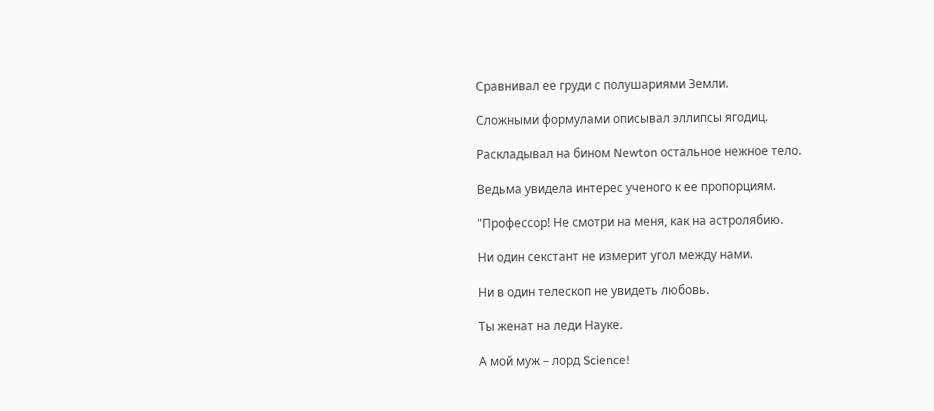Сравнивал ее груди с полушариями Земли.

Сложными формулами описывал эллипсы ягодиц.

Раскладывал на бином Newton остальное нежное тело.

Ведьма увидела интерес ученого к ее пропорциям.

"Профессор! Не смотри на меня, как на астролябию.

Ни один секстант не измерит угол между нами.

Ни в один телескоп не увидеть любовь.

Ты женат на леди Науке.

А мой муж – лорд Science!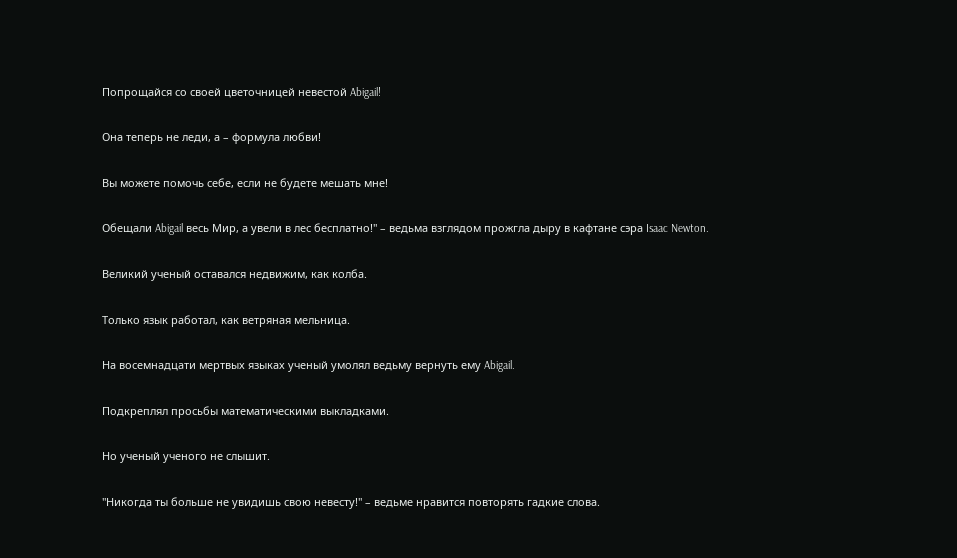Попрощайся со своей цветочницей невестой Abigail!

Она теперь не леди, а – формула любви!

Вы можете помочь себе, если не будете мешать мне!

Обещали Abigail весь Мир, а увели в лес бесплатно!" – ведьма взглядом прожгла дыру в кафтане сэра Isaac Newton.

Великий ученый оставался недвижим, как колба.

Только язык работал, как ветряная мельница.

На восемнадцати мертвых языках ученый умолял ведьму вернуть ему Abigail.

Подкреплял просьбы математическими выкладками.

Но ученый ученого не слышит.

"Никогда ты больше не увидишь свою невесту!" – ведьме нравится повторять гадкие слова.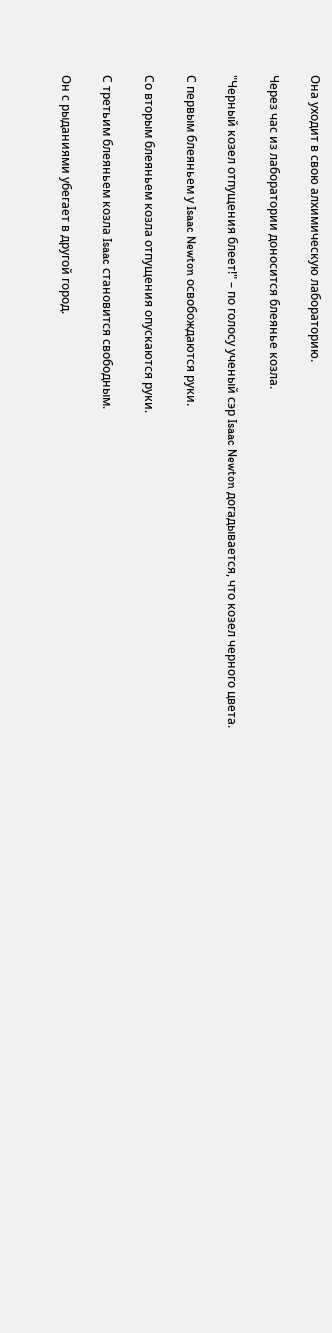Она уходит в свою алхимическую лабораторию.

Через час из лаборатории доносится блеянье козла.

"Черный козел отпущения блеет!" – по голосу ученый сэр Isaac Newton догадывается, что козел черного цвета.

С первым блеяньем у Isaac Newton освобождаются руки.

Со вторым блеяньем козла отпущения опускаются руки.

С третьим блеяньем козла Isaac становится свободным.

Он с рыданиями убегает в другой город.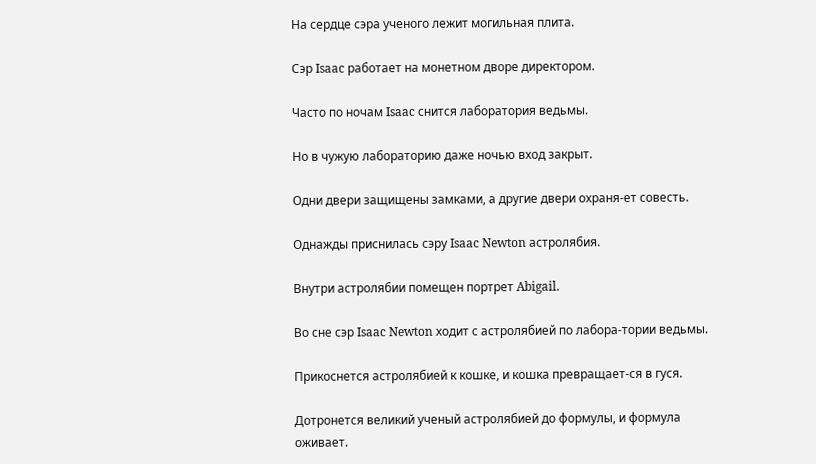На сердце сэра ученого лежит могильная плита.

Сэр Isaac работает на монетном дворе директором.

Часто по ночам Isaac снится лаборатория ведьмы.

Но в чужую лабораторию даже ночью вход закрыт.

Одни двери защищены замками, а другие двери охраня-ет совесть.

Однажды приснилась сэру Isaac Newton астролябия.

Внутри астролябии помещен портрет Abigail.

Во сне сэр Isaac Newton ходит с астролябией по лабора-тории ведьмы.

Прикоснется астролябией к кошке, и кошка превращает-ся в гуся.

Дотронется великий ученый астролябией до формулы, и формула оживает.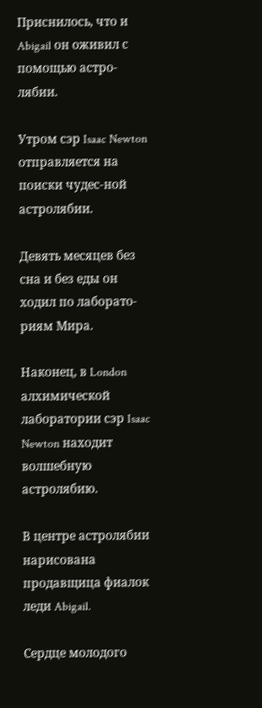Приснилось, что и Abigail он оживил с помощью астро-лябии.

Утром сэр Isaac Newton отправляется на поиски чудес-ной астролябии.

Девять месяцев без сна и без еды он ходил по лаборато-риям Мира.

Наконец, в London алхимической лаборатории сэр Isaac Newton находит волшебную астролябию.

В центре астролябии нарисована продавщица фиалок леди Abigail.

Сердце молодого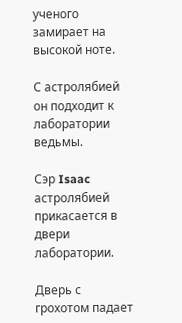ученого замирает на высокой ноте.

С астролябией он подходит к лаборатории ведьмы.

Сэр Isaac астролябией прикасается в двери лаборатории.

Дверь с грохотом падает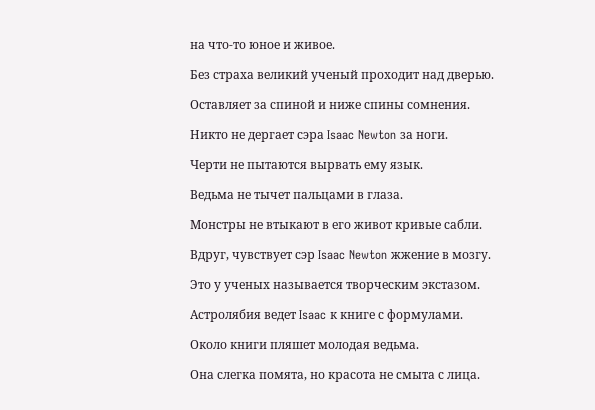на что-то юное и живое.

Без страха великий ученый проходит над дверью.

Оставляет за спиной и ниже спины сомнения.

Никто не дергает сэра Isaac Newton за ноги.

Черти не пытаются вырвать ему язык.

Ведьма не тычет пальцами в глаза.

Монстры не втыкают в его живот кривые сабли.

Вдруг, чувствует сэр Isaac Newton жжение в мозгу.

Это у ученых называется творческим экстазом.

Астролябия ведет Isaac к книге с формулами.

Около книги пляшет молодая ведьма.

Она слегка помята, но красота не смыта с лица.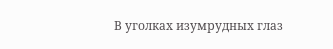В уголках изумрудных глаз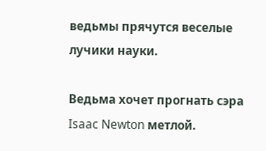ведьмы прячутся веселые лучики науки.

Ведьма хочет прогнать сэра Isaac Newton метлой.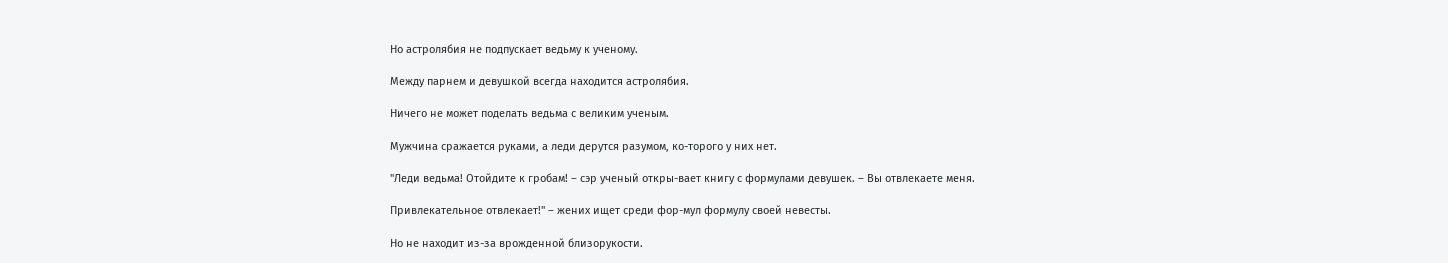Но астролябия не подпускает ведьму к ученому.

Между парнем и девушкой всегда находится астролябия.

Ничего не может поделать ведьма с великим ученым.

Мужчина сражается руками, а леди дерутся разумом, ко-торого у них нет.

"Леди ведьма! Отойдите к гробам! – сэр ученый откры-вает книгу с формулами девушек. – Вы отвлекаете меня.

Привлекательное отвлекает!" – жених ищет среди фор-мул формулу своей невесты.

Но не находит из-за врожденной близорукости.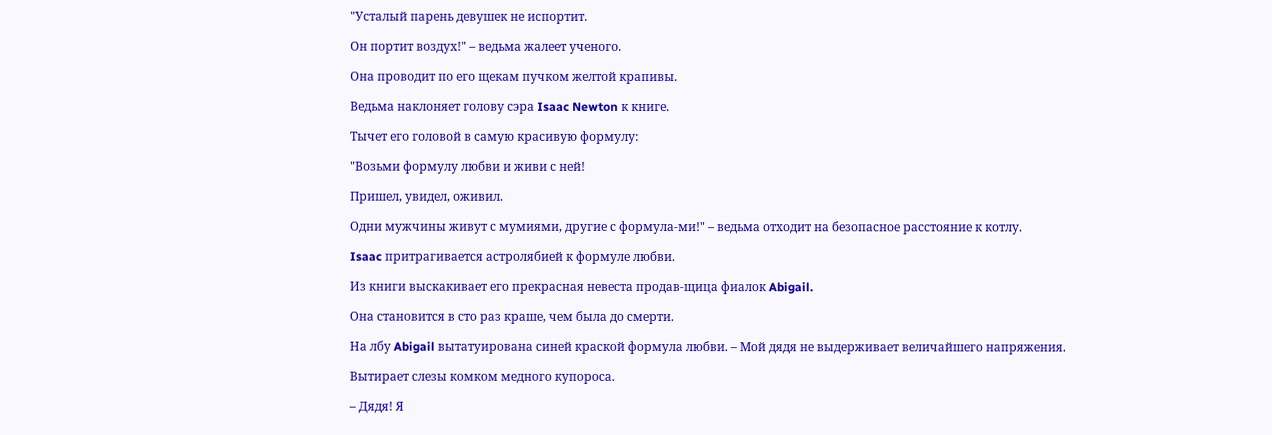"Усталый парень девушек не испортит.

Он портит воздух!" – ведьма жалеет ученого.

Она проводит по его щекам пучком желтой крапивы.

Ведьма наклоняет голову сэра Isaac Newton к книге.

Тычет его головой в самую красивую формулу:

"Возьми формулу любви и живи с ней!

Пришел, увидел, оживил.

Одни мужчины живут с мумиями, другие с формула-ми!" – ведьма отходит на безопасное расстояние к котлу.

Isaac притрагивается астролябией к формуле любви.

Из книги выскакивает его прекрасная невеста продав-щица фиалок Abigail.

Она становится в сто раз краше, чем была до смерти.

На лбу Abigail вытатуирована синей краской формула любви. – Мой дядя не выдерживает величайшего напряжения.

Вытирает слезы комком медного купороса.

– Дядя! Я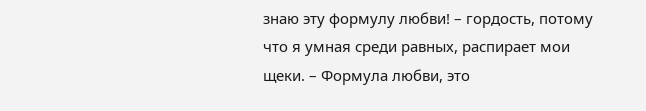знаю эту формулу любви! – гордость, потому что я умная среди равных, распирает мои щеки. – Формула любви, это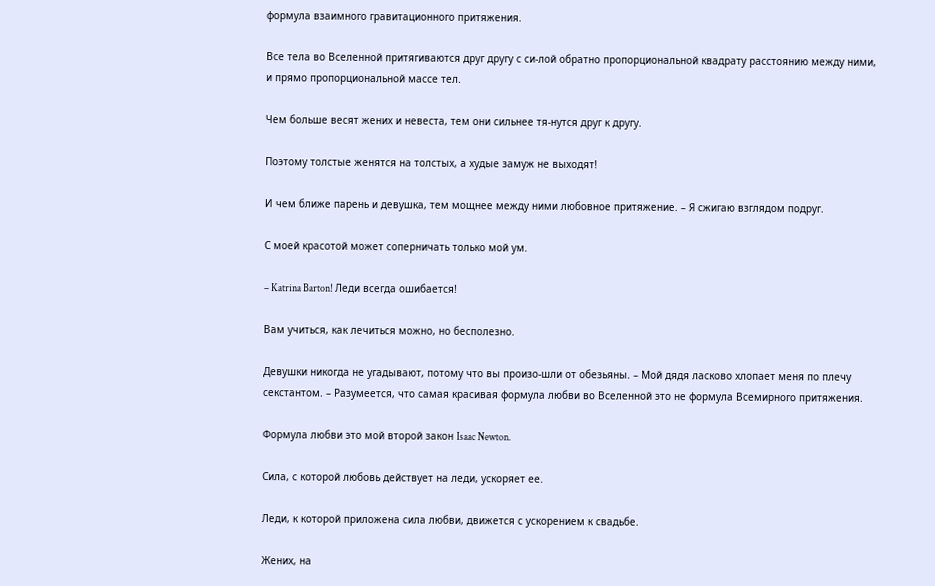формула взаимного гравитационного притяжения.

Все тела во Вселенной притягиваются друг другу с си-лой обратно пропорциональной квадрату расстоянию между ними, и прямо пропорциональной массе тел.

Чем больше весят жених и невеста, тем они сильнее тя-нутся друг к другу.

Поэтому толстые женятся на толстых, а худые замуж не выходят!

И чем ближе парень и девушка, тем мощнее между ними любовное притяжение. – Я сжигаю взглядом подруг.

С моей красотой может соперничать только мой ум.

– Katrina Barton! Леди всегда ошибается!

Вам учиться, как лечиться можно, но бесполезно.

Девушки никогда не угадывают, потому что вы произо-шли от обезьяны. – Мой дядя ласково хлопает меня по плечу секстантом. – Разумеется, что самая красивая формула любви во Вселенной это не формула Всемирного притяжения.

Формула любви это мой второй закон Isaac Newton.

Сила, с которой любовь действует на леди, ускоряет ее.

Леди, к которой приложена сила любви, движется с ускорением к свадьбе.

Жених, на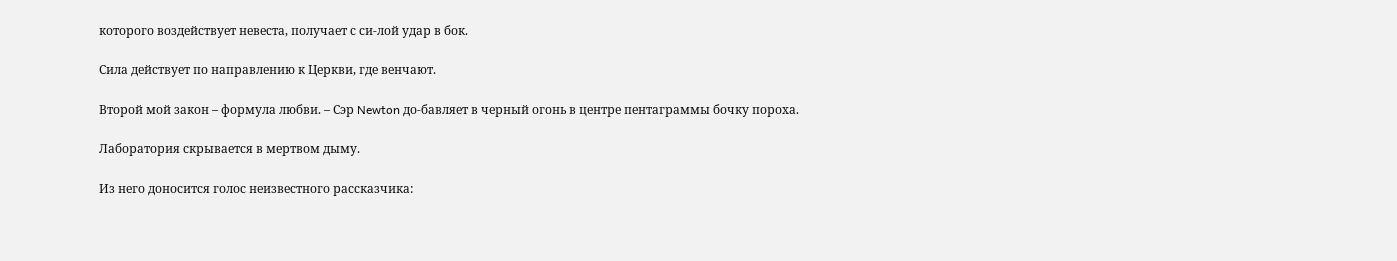которого воздействует невеста, получает с си-лой удар в бок.

Сила действует по направлению к Церкви, где венчают.

Второй мой закон – формула любви. – Сэр Newton до-бавляет в черный огонь в центре пентаграммы бочку пороха.

Лаборатория скрывается в мертвом дыму.

Из него доносится голос неизвестного рассказчика: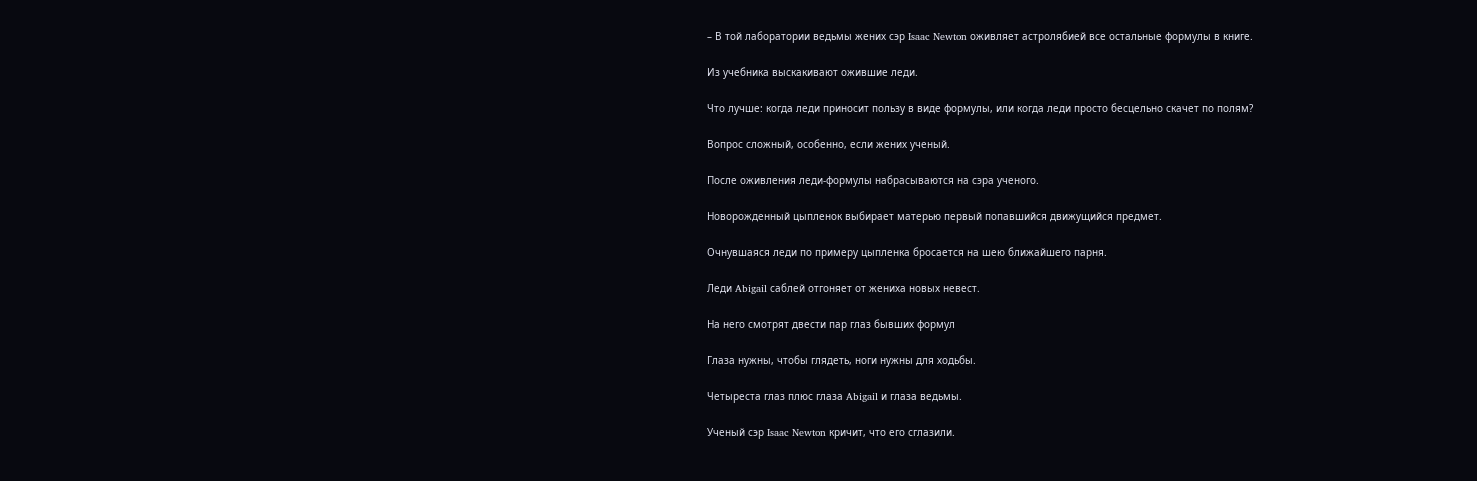– В той лаборатории ведьмы жених сэр Isaac Newton оживляет астролябией все остальные формулы в книге.

Из учебника выскакивают ожившие леди.

Что лучше: когда леди приносит пользу в виде формулы, или когда леди просто бесцельно скачет по полям?

Вопрос сложный, особенно, если жених ученый.

После оживления леди-формулы набрасываются на сэра ученого.

Новорожденный цыпленок выбирает матерью первый попавшийся движущийся предмет.

Очнувшаяся леди по примеру цыпленка бросается на шею ближайшего парня.

Леди Abigail саблей отгоняет от жениха новых невест.

На него смотрят двести пар глаз бывших формул

Глаза нужны, чтобы глядеть, ноги нужны для ходьбы.

Четыреста глаз плюс глаза Abigail и глаза ведьмы.

Ученый сэр Isaac Newton кричит, что его сглазили.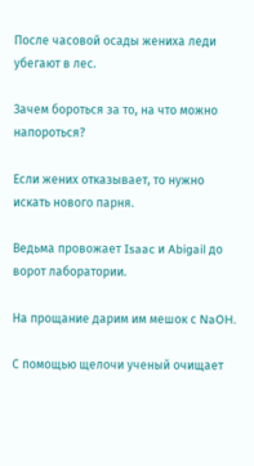После часовой осады жениха леди убегают в лес.

Зачем бороться за то, на что можно напороться?

Если жених отказывает, то нужно искать нового парня.

Ведьма провожает Isaac и Abigail до ворот лаборатории.

На прощание дарим им мешок с NaOH.

С помощью щелочи ученый очищает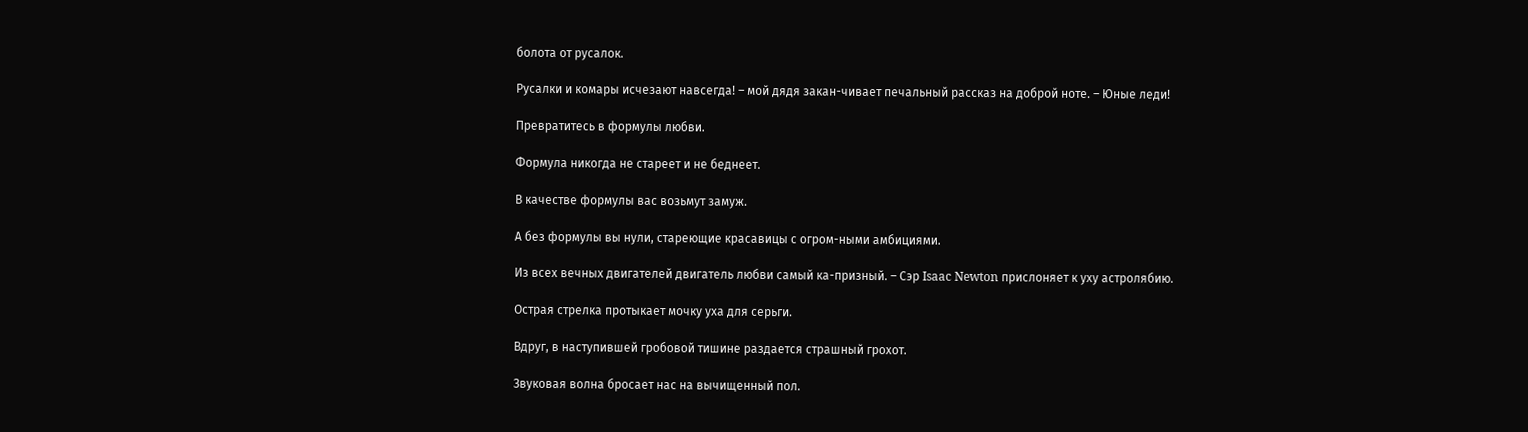болота от русалок.

Русалки и комары исчезают навсегда! – мой дядя закан-чивает печальный рассказ на доброй ноте. – Юные леди!

Превратитесь в формулы любви.

Формула никогда не стареет и не беднеет.

В качестве формулы вас возьмут замуж.

А без формулы вы нули, стареющие красавицы с огром-ными амбициями.

Из всех вечных двигателей двигатель любви самый ка-призный. – Сэр Isaac Newton прислоняет к уху астролябию.

Острая стрелка протыкает мочку уха для серьги.

Вдруг, в наступившей гробовой тишине раздается страшный грохот.

Звуковая волна бросает нас на вычищенный пол.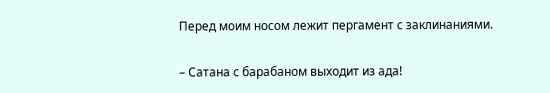Перед моим носом лежит пергамент с заклинаниями.

– Сатана с барабаном выходит из ада!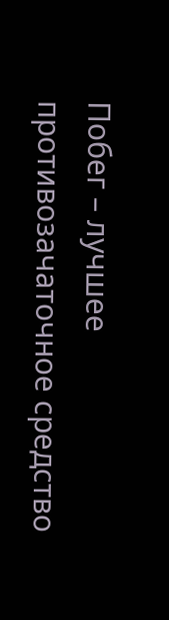Побег – лучшее противозачаточное средство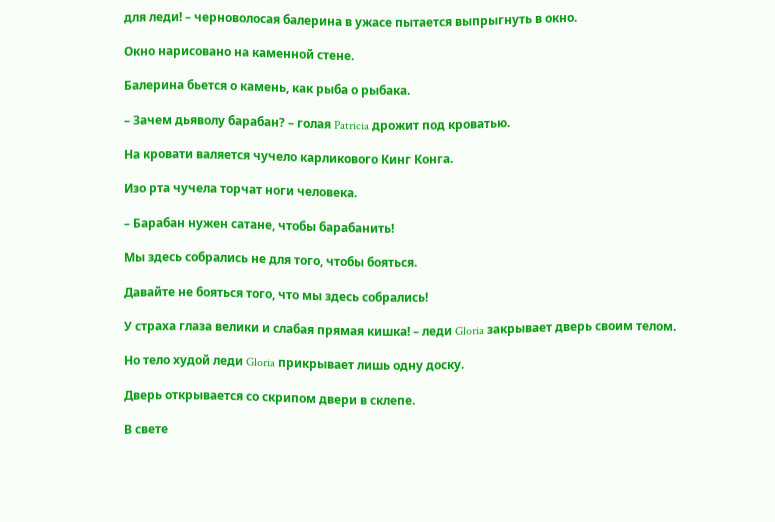для леди! – черноволосая балерина в ужасе пытается выпрыгнуть в окно.

Окно нарисовано на каменной стене.

Балерина бьется о камень, как рыба о рыбака.

– Зачем дьяволу барабан? – голая Patricia дрожит под кроватью.

На кровати валяется чучело карликового Кинг Конга.

Изо рта чучела торчат ноги человека.

– Барабан нужен сатане, чтобы барабанить!

Мы здесь собрались не для того, чтобы бояться.

Давайте не бояться того, что мы здесь собрались!

У страха глаза велики и слабая прямая кишка! – леди Gloria закрывает дверь своим телом.

Но тело худой леди Gloria прикрывает лишь одну доску.

Дверь открывается со скрипом двери в склепе.

В свете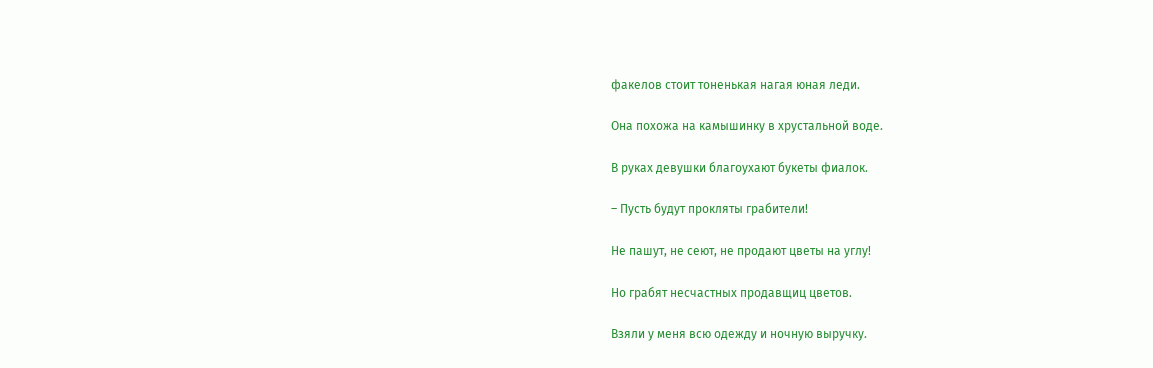факелов стоит тоненькая нагая юная леди.

Она похожа на камышинку в хрустальной воде.

В руках девушки благоухают букеты фиалок.

– Пусть будут прокляты грабители!

Не пашут, не сеют, не продают цветы на углу!

Но грабят несчастных продавщиц цветов.

Взяли у меня всю одежду и ночную выручку.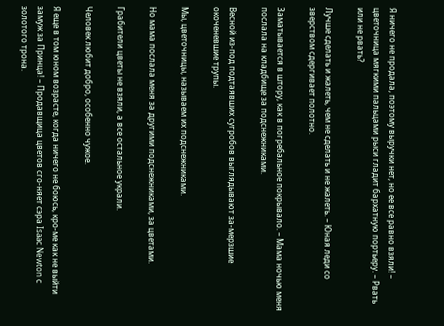Я ничего не продала, поэтому выручки нет, но ее все равно взяли! – цветочница мягкими пальцами рыси гладит бархатную портьеру. – Рвать или не рвать?

Лучше сделать и жалеть, чем не сделать и не жалеть. – Юная леди со зверством сдергивает полотно.

Заматывается в штору, как в погребальное покрывало. – Мама ночью меня послала на кладбище за подснежниками.

Весной из-под подтаявших сугробов выглядывают за-мерзшие окоченевшие трупы.

Мы, цветочницы, называем их подснежниками.

Но мама послала меня за другими подснежниками, за цветами.

Грабители цветы не взяли, а все остальное украли.

Человек любит добро, особенно чужое.

Я еще в том юном возрасте, когда ничего не боюсь, кро-ме как не выйти замуж за Принца! – Продавщица цветов сго-няет сэра Isaac Newton с золотого трона.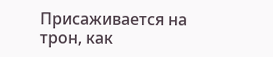Присаживается на трон, как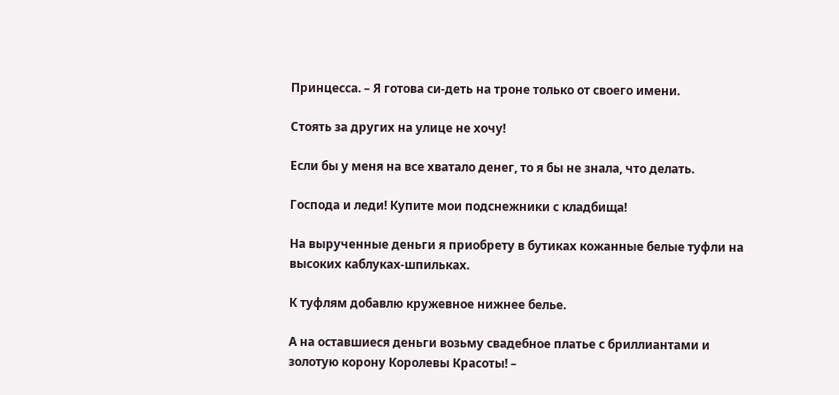Принцесса. – Я готова си-деть на троне только от своего имени.

Стоять за других на улице не хочу!

Если бы у меня на все хватало денег, то я бы не знала, что делать.

Господа и леди! Купите мои подснежники с кладбища!

На вырученные деньги я приобрету в бутиках кожанные белые туфли на высоких каблуках-шпильках.

К туфлям добавлю кружевное нижнее белье.

А на оставшиеся деньги возьму свадебное платье с бриллиантами и золотую корону Королевы Красоты! –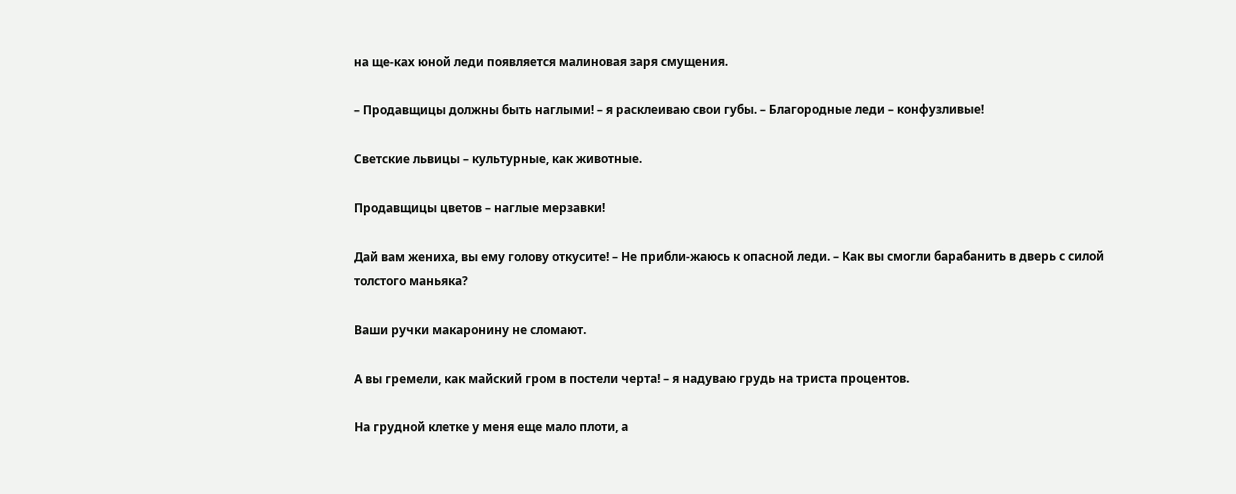на ще-ках юной леди появляется малиновая заря смущения.

– Продавщицы должны быть наглыми! – я расклеиваю свои губы. – Благородные леди – конфузливые!

Светские львицы – культурные, как животные.

Продавщицы цветов – наглые мерзавки!

Дай вам жениха, вы ему голову откусите! – Не прибли-жаюсь к опасной леди. – Как вы смогли барабанить в дверь с силой толстого маньяка?

Ваши ручки макаронину не сломают.

А вы гремели, как майский гром в постели черта! – я надуваю грудь на триста процентов.

На грудной клетке у меня еще мало плоти, а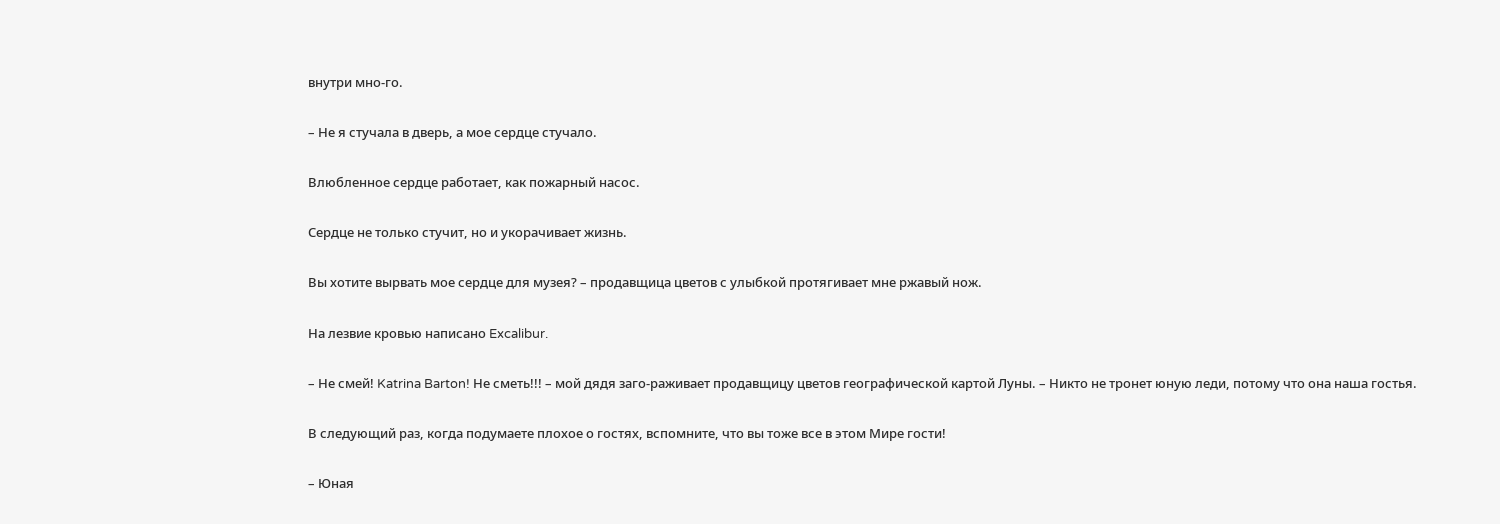внутри мно-го.

– Не я стучала в дверь, а мое сердце стучало.

Влюбленное сердце работает, как пожарный насос.

Сердце не только стучит, но и укорачивает жизнь.

Вы хотите вырвать мое сердце для музея? – продавщица цветов с улыбкой протягивает мне ржавый нож.

На лезвие кровью написано Excalibur.

– Не смей! Katrina Barton! Не сметь!!! – мой дядя заго-раживает продавщицу цветов географической картой Луны. – Никто не тронет юную леди, потому что она наша гостья.

В следующий раз, когда подумаете плохое о гостях, вспомните, что вы тоже все в этом Мире гости!

– Юная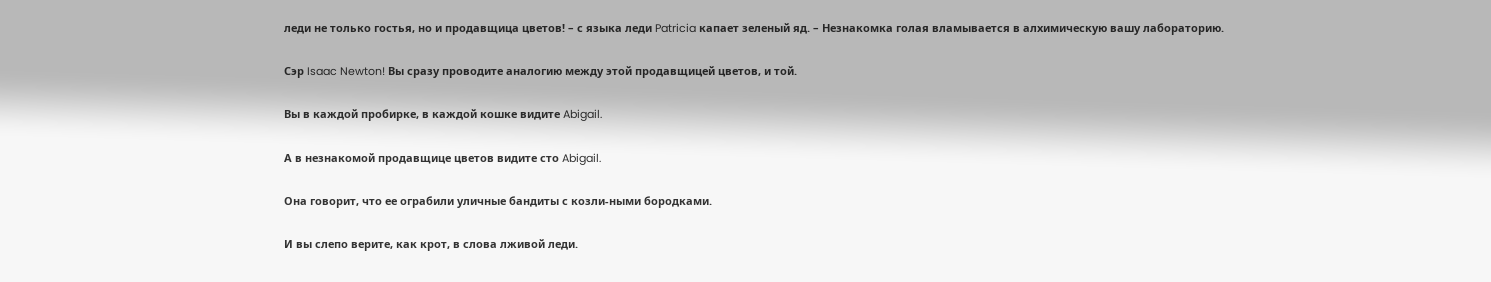леди не только гостья, но и продавщица цветов! – с языка леди Patricia капает зеленый яд. – Незнакомка голая вламывается в алхимическую вашу лабораторию.

Сэр Isaac Newton! Вы сразу проводите аналогию между этой продавщицей цветов, и той.

Вы в каждой пробирке, в каждой кошке видите Abigail.

А в незнакомой продавщице цветов видите сто Abigail.

Она говорит, что ее ограбили уличные бандиты с козли-ными бородками.

И вы слепо верите, как крот, в слова лживой леди.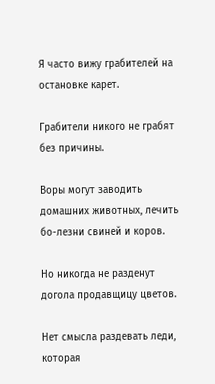Я часто вижу грабителей на остановке карет.

Грабители никого не грабят без причины.

Воры могут заводить домашних животных, лечить бо-лезни свиней и коров.

Но никогда не разденут догола продавщицу цветов.

Нет смысла раздевать леди, которая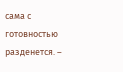сама с готовностью разденется. –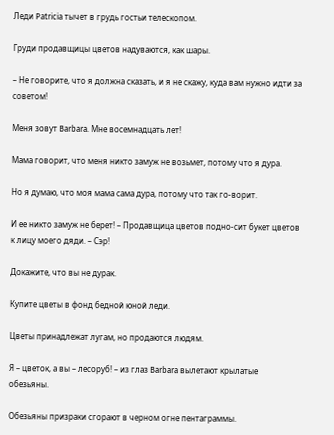Леди Patricia тычет в грудь гостьи телескопом.

Груди продавщицы цветов надуваются, как шары.

– Не говорите, что я должна сказать, и я не скажу, куда вам нужно идти за советом!

Меня зовут Barbara. Мне восемнадцать лет!

Мама говорит, что меня никто замуж не возьмет, потому что я дура.

Но я думаю, что моя мама сама дура, потому что так го-ворит.

И ее никто замуж не берет! – Продавщица цветов подно-сит букет цветов к лицу моего дяди. – Сэр!

Докажите, что вы не дурак.

Купите цветы в фонд бедной юной леди.

Цветы принадлежат лугам, но продаются людям.

Я – цветок, а вы – лесоруб! – из глаз Barbara вылетают крылатые обезьяны.

Обезьяны призраки сгорают в черном огне пентаграммы.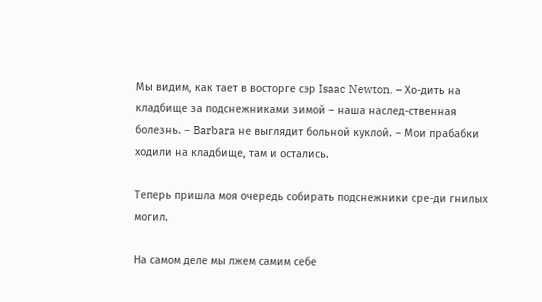Мы видим, как тает в восторге сэр Isaac Newton. – Хо-дить на кладбище за подснежниками зимой – наша наслед-ственная болезнь. – Barbara не выглядит больной куклой. – Мои прабабки ходили на кладбище, там и остались.

Теперь пришла моя очередь собирать подснежники сре-ди гнилых могил.

На самом деле мы лжем самим себе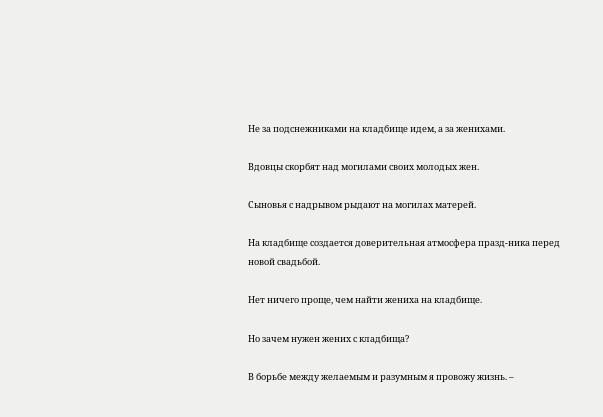Не за подснежниками на кладбище идем, а за женихами.

Вдовцы скорбят над могилами своих молодых жен.

Сыновья с надрывом рыдают на могилах матерей.

На кладбище создается доверительная атмосфера празд-ника перед новой свадьбой.

Нет ничего проще, чем найти жениха на кладбище.

Но зачем нужен жених с кладбища?

В борьбе между желаемым и разумным я провожу жизнь. –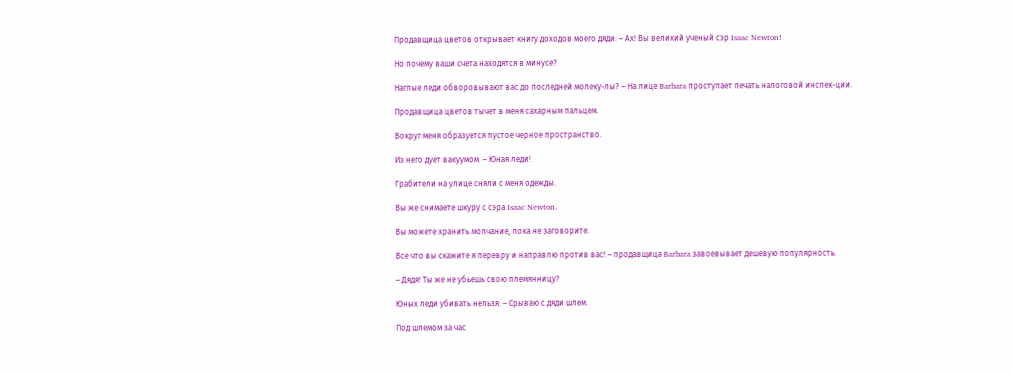Продавщица цветов открывает книгу доходов моего дяди: – Ах! Вы великий ученый сэр Isaac Newton!

Но почему ваши счета находятся в минусе?

Наглые леди обворовывают вас до последней молеку-лы? – На лице Barbara проступает печать налоговой инспек-ции.

Продавщица цветов тычет в меня сахарным пальцем.

Вокруг меня образуется пустое черное пространство.

Из него дует вакуумом. – Юная леди!

Грабители на улице сняли с меня одежды.

Вы же снимаете шкуру с сэра Isaac Newton.

Вы можете хранить молчание, пока не заговорите.

Все что вы скажите я перевру и направлю против вас! – продавщица Barbara завоевывает дешевую популярность.

– Дядя! Ты же не убьешь свою племянницу?

Юных леди убивать нельзя. – Срываю с дяди шлем.

Под шлемом за час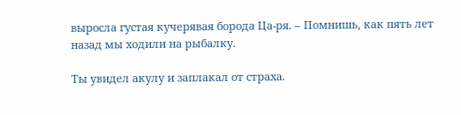выросла густая кучерявая борода Ца-ря. – Помнишь, как пять лет назад мы ходили на рыбалку.

Ты увидел акулу и заплакал от страха.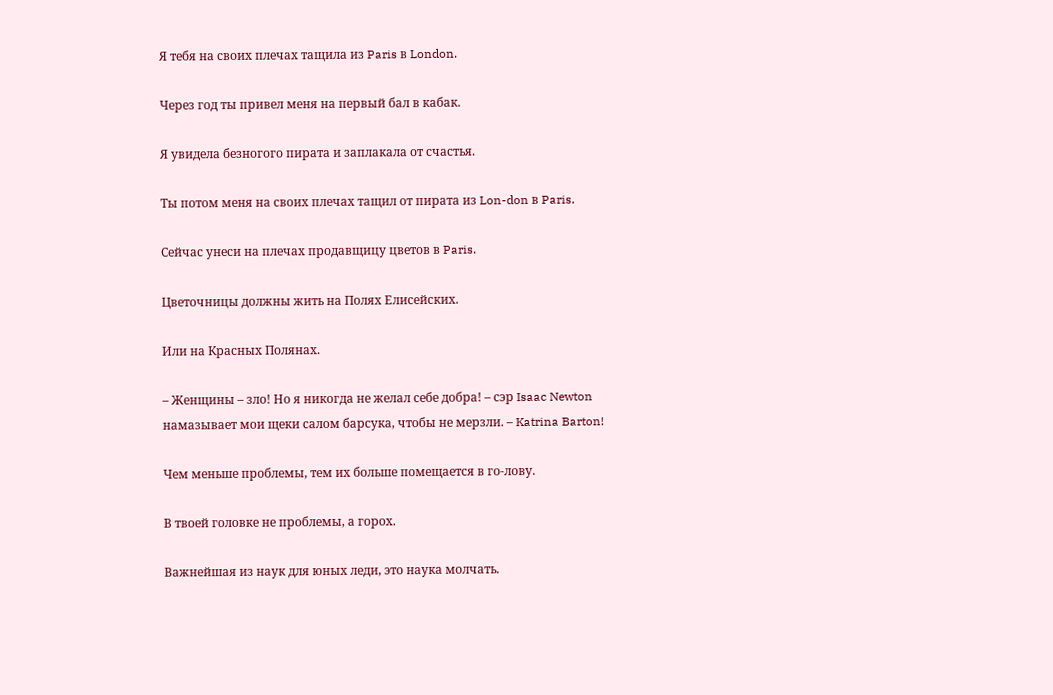Я тебя на своих плечах тащила из Paris в London.

Через год ты привел меня на первый бал в кабак.

Я увидела безногого пирата и заплакала от счастья.

Ты потом меня на своих плечах тащил от пирата из Lon-don в Paris.

Сейчас унеси на плечах продавщицу цветов в Paris.

Цветочницы должны жить на Полях Елисейских.

Или на Красных Полянах.

– Женщины – зло! Но я никогда не желал себе добра! – сэр Isaac Newton намазывает мои щеки салом барсука, чтобы не мерзли. – Katrina Barton!

Чем меньше проблемы, тем их больше помещается в го-лову.

В твоей головке не проблемы, а горох.

Важнейшая из наук для юных леди, это наука молчать.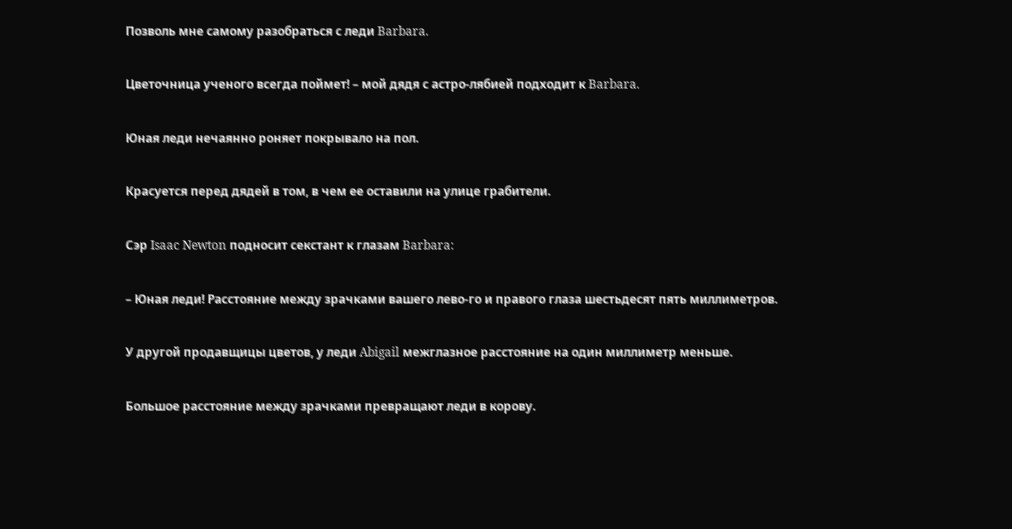Позволь мне самому разобраться с леди Barbara.

Цветочница ученого всегда поймет! – мой дядя с астро-лябией подходит к Barbara.

Юная леди нечаянно роняет покрывало на пол.

Красуется перед дядей в том, в чем ее оставили на улице грабители.

Сэр Isaac Newton подносит секстант к глазам Barbara:

– Юная леди! Расстояние между зрачками вашего лево-го и правого глаза шестьдесят пять миллиметров.

У другой продавщицы цветов, у леди Abigail межглазное расстояние на один миллиметр меньше.

Большое расстояние между зрачками превращают леди в корову.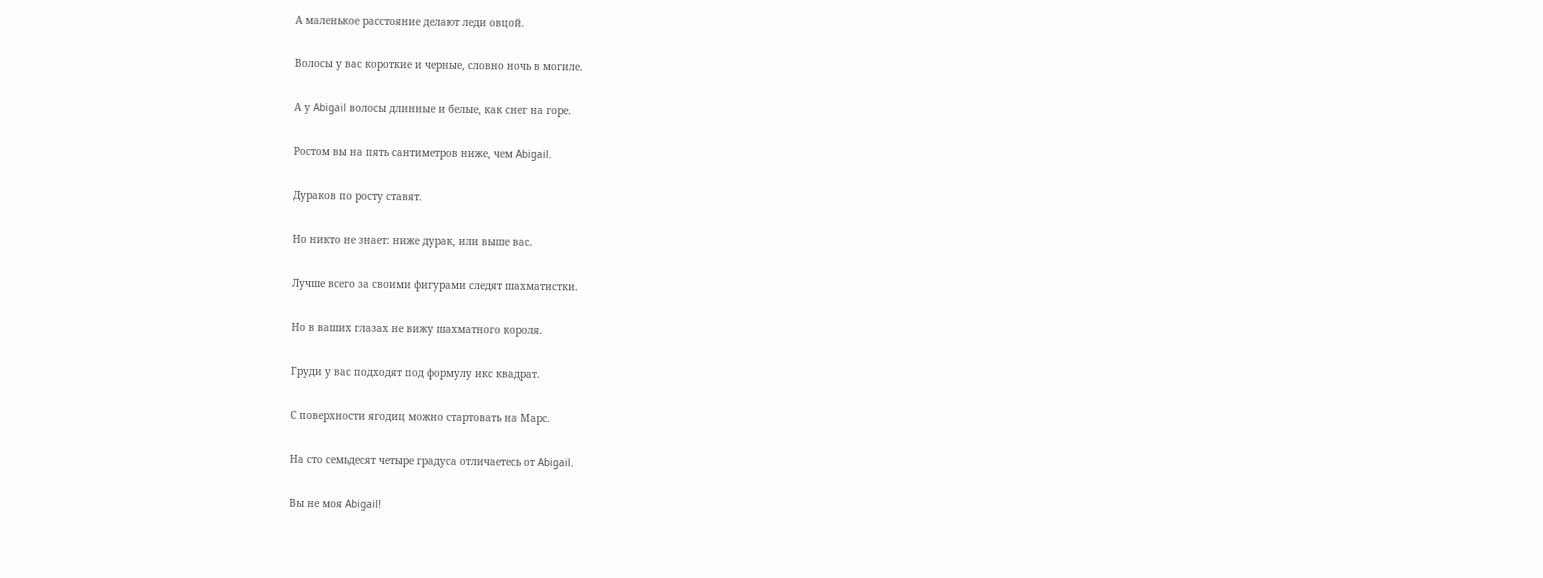А маленькое расстояние делают леди овцой.

Волосы у вас короткие и черные, словно ночь в могиле.

А у Abigail волосы длинные и белые, как снег на горе.

Ростом вы на пять сантиметров ниже, чем Abigail.

Дураков по росту ставят.

Но никто не знает: ниже дурак, или выше вас.

Лучше всего за своими фигурами следят шахматистки.

Но в ваших глазах не вижу шахматного короля.

Груди у вас подходят под формулу икс квадрат.

С поверхности ягодиц можно стартовать на Марс.

На сто семьдесят четыре градуса отличаетесь от Abigail.

Вы не моя Abigail!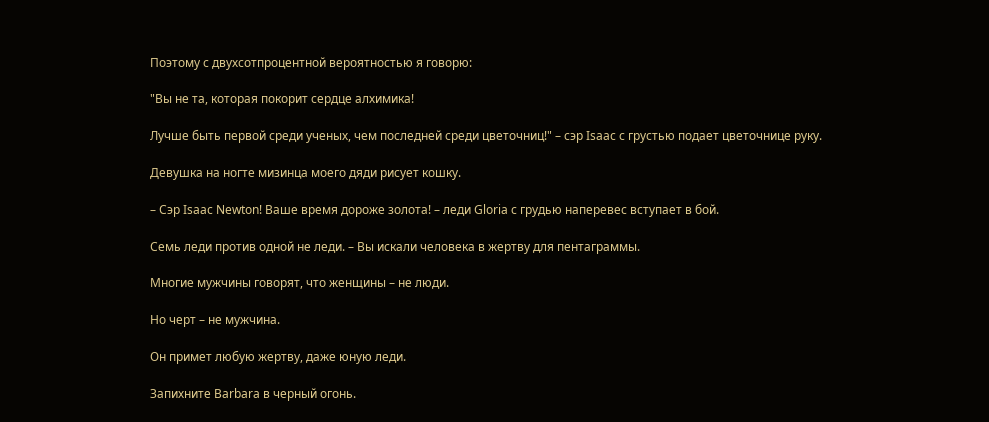Поэтому с двухсотпроцентной вероятностью я говорю:

"Вы не та, которая покорит сердце алхимика!

Лучше быть первой среди ученых, чем последней среди цветочниц!" – сэр Isaac с грустью подает цветочнице руку.

Девушка на ногте мизинца моего дяди рисует кошку.

– Сэр Isaac Newton! Ваше время дороже золота! – леди Gloria с грудью наперевес вступает в бой.

Семь леди против одной не леди. – Вы искали человека в жертву для пентаграммы.

Многие мужчины говорят, что женщины – не люди.

Но черт – не мужчина.

Он примет любую жертву, даже юную леди.

Запихните Barbara в черный огонь.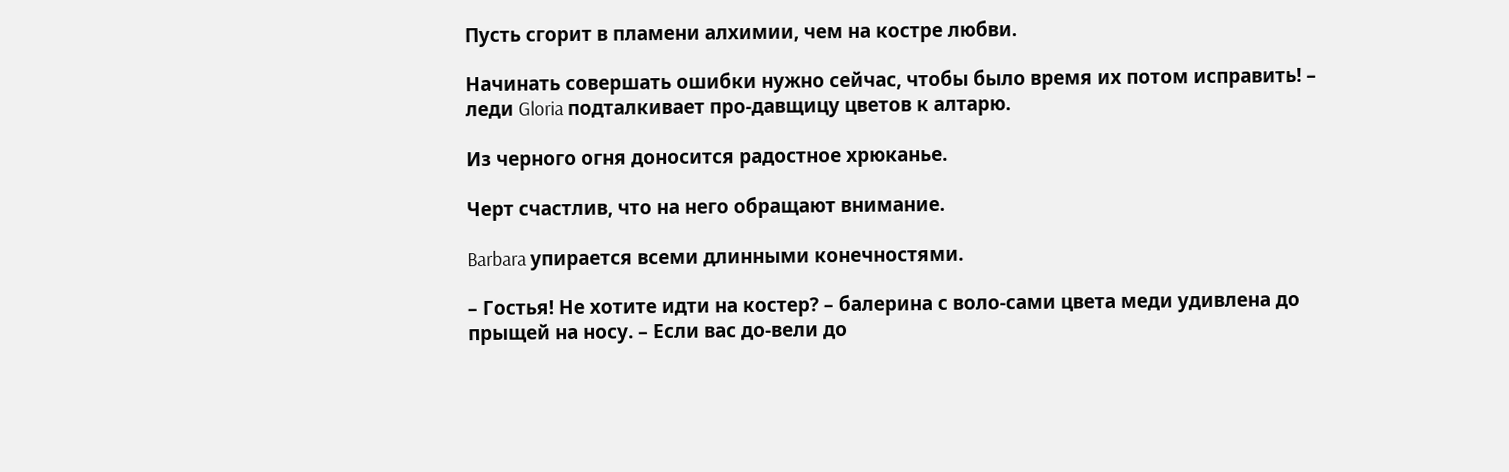Пусть сгорит в пламени алхимии, чем на костре любви.

Начинать совершать ошибки нужно сейчас, чтобы было время их потом исправить! – леди Gloria подталкивает про-давщицу цветов к алтарю.

Из черного огня доносится радостное хрюканье.

Черт счастлив, что на него обращают внимание.

Barbara упирается всеми длинными конечностями.

– Гостья! Не хотите идти на костер? – балерина с воло-сами цвета меди удивлена до прыщей на носу. – Если вас до-вели до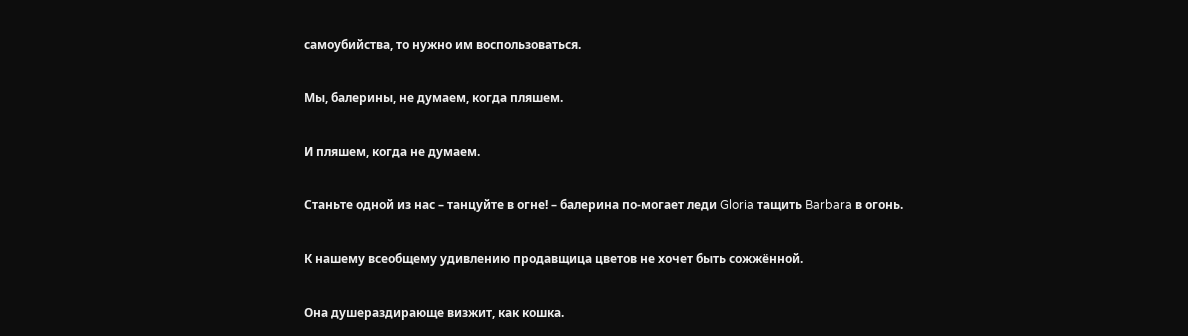самоубийства, то нужно им воспользоваться.

Мы, балерины, не думаем, когда пляшем.

И пляшем, когда не думаем.

Станьте одной из нас – танцуйте в огне! – балерина по-могает леди Gloria тащить Barbara в огонь.

К нашему всеобщему удивлению продавщица цветов не хочет быть сожжённой.

Она душераздирающе визжит, как кошка.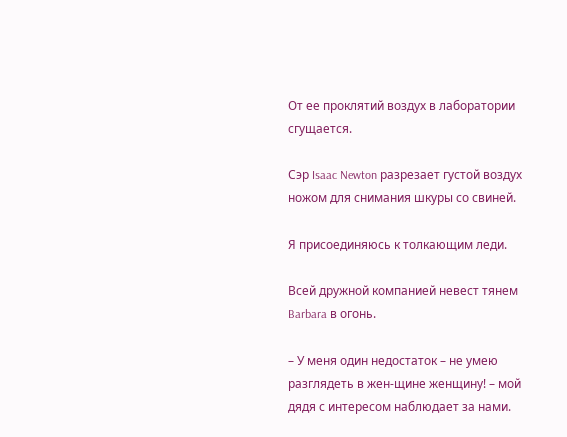От ее проклятий воздух в лаборатории сгущается.

Сэр Isaac Newton разрезает густой воздух ножом для снимания шкуры со свиней.

Я присоединяюсь к толкающим леди.

Всей дружной компанией невест тянем Barbara в огонь.

– У меня один недостаток – не умею разглядеть в жен-щине женщину! – мой дядя с интересом наблюдает за нами.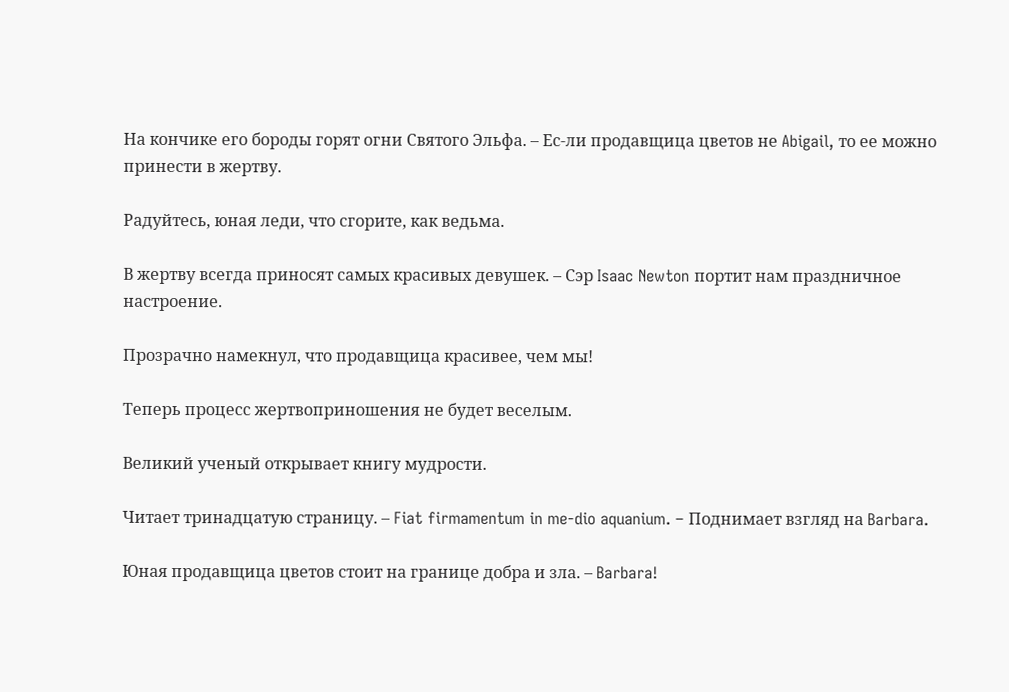На кончике его бороды горят огни Святого Эльфа. – Ес-ли продавщица цветов не Abigail, то ее можно принести в жертву.

Радуйтесь, юная леди, что сгорите, как ведьма.

В жертву всегда приносят самых красивых девушек. – Сэр Isaac Newton портит нам праздничное настроение.

Прозрачно намекнул, что продавщица красивее, чем мы!

Теперь процесс жертвоприношения не будет веселым.

Великий ученый открывает книгу мудрости.

Читает тринадцатую страницу. – Fiat firmamentum in me-dio aquanium. – Поднимает взгляд на Barbara.

Юная продавщица цветов стоит на границе добра и зла. – Barbara!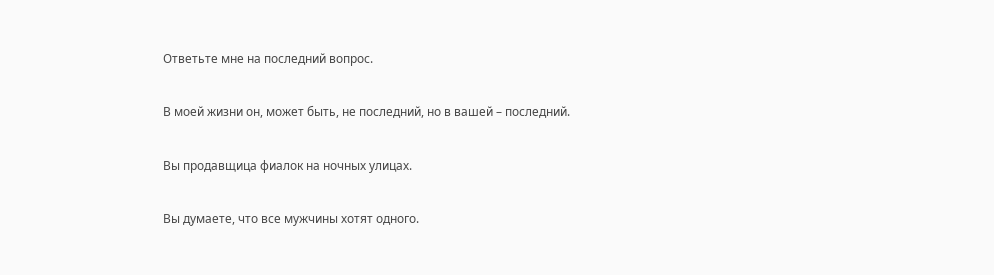Ответьте мне на последний вопрос.

В моей жизни он, может быть, не последний, но в вашей – последний.

Вы продавщица фиалок на ночных улицах.

Вы думаете, что все мужчины хотят одного.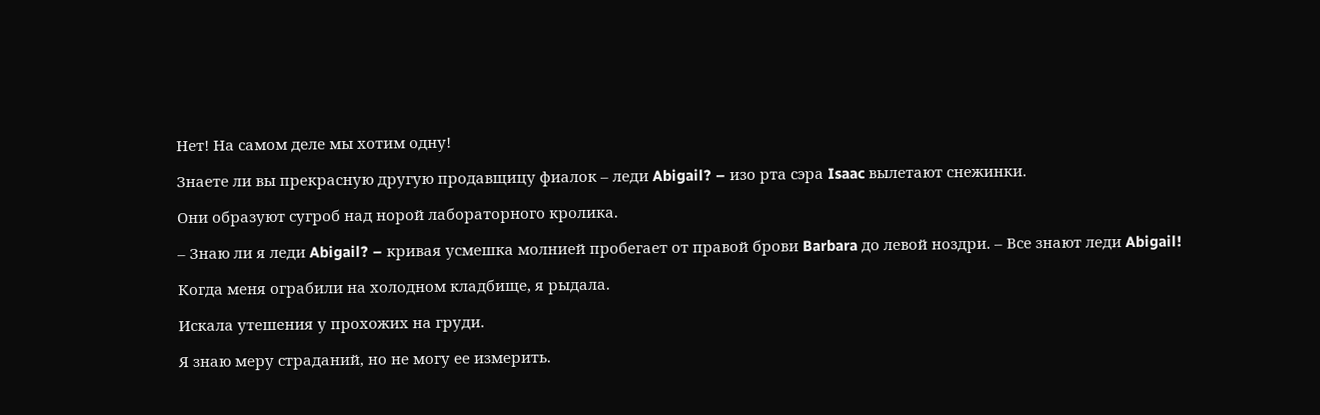Нет! На самом деле мы хотим одну!

Знаете ли вы прекрасную другую продавщицу фиалок – леди Abigail? – изо рта сэра Isaac вылетают снежинки.

Они образуют сугроб над норой лабораторного кролика.

– Знаю ли я леди Abigail? – кривая усмешка молнией пробегает от правой брови Barbara до левой ноздри. – Все знают леди Abigail!

Когда меня ограбили на холодном кладбище, я рыдала.

Искала утешения у прохожих на груди.

Я знаю меру страданий, но не могу ее измерить.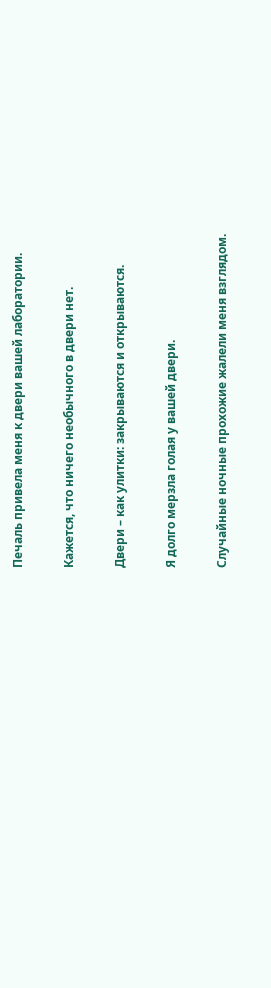Печаль привела меня к двери вашей лаборатории.

Кажется, что ничего необычного в двери нет.

Двери – как улитки: закрываются и открываются.

Я долго мерзла голая у вашей двери.

Случайные ночные прохожие жалели меня взглядом.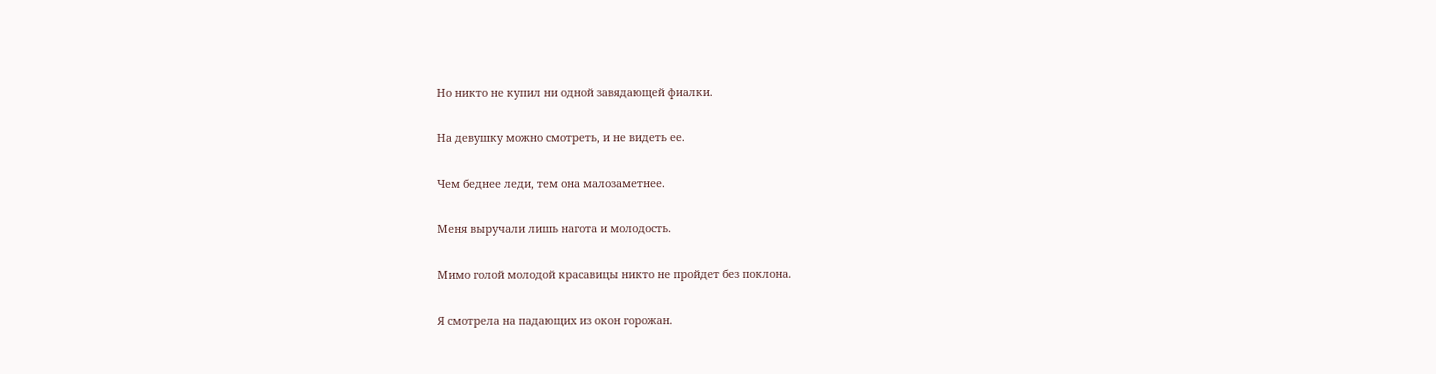Но никто не купил ни одной завядающей фиалки.

На девушку можно смотреть, и не видеть ее.

Чем беднее леди, тем она малозаметнее.

Меня выручали лишь нагота и молодость.

Мимо голой молодой красавицы никто не пройдет без поклона.

Я смотрела на падающих из окон горожан.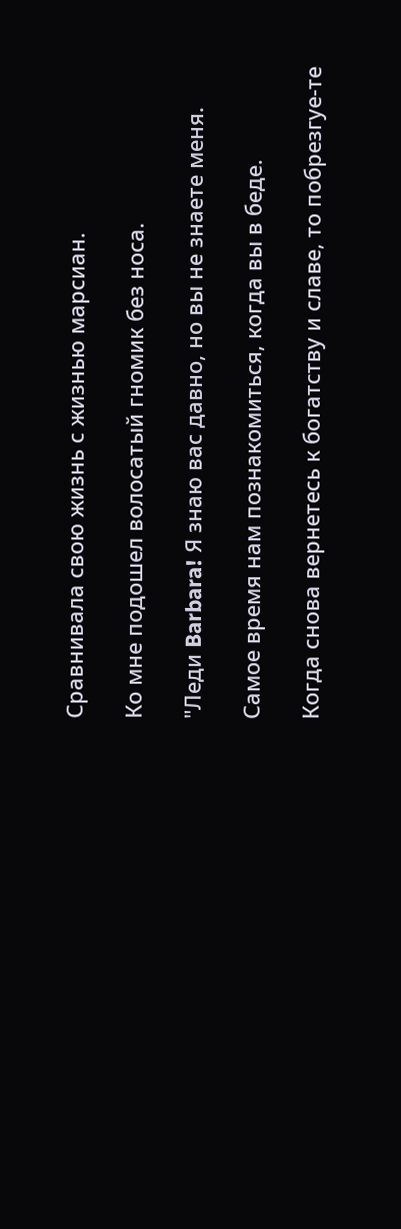Сравнивала свою жизнь с жизнью марсиан.

Ко мне подошел волосатый гномик без носа.

"Леди Barbara! Я знаю вас давно, но вы не знаете меня.

Самое время нам познакомиться, когда вы в беде.

Когда снова вернетесь к богатству и славе, то побрезгуе-те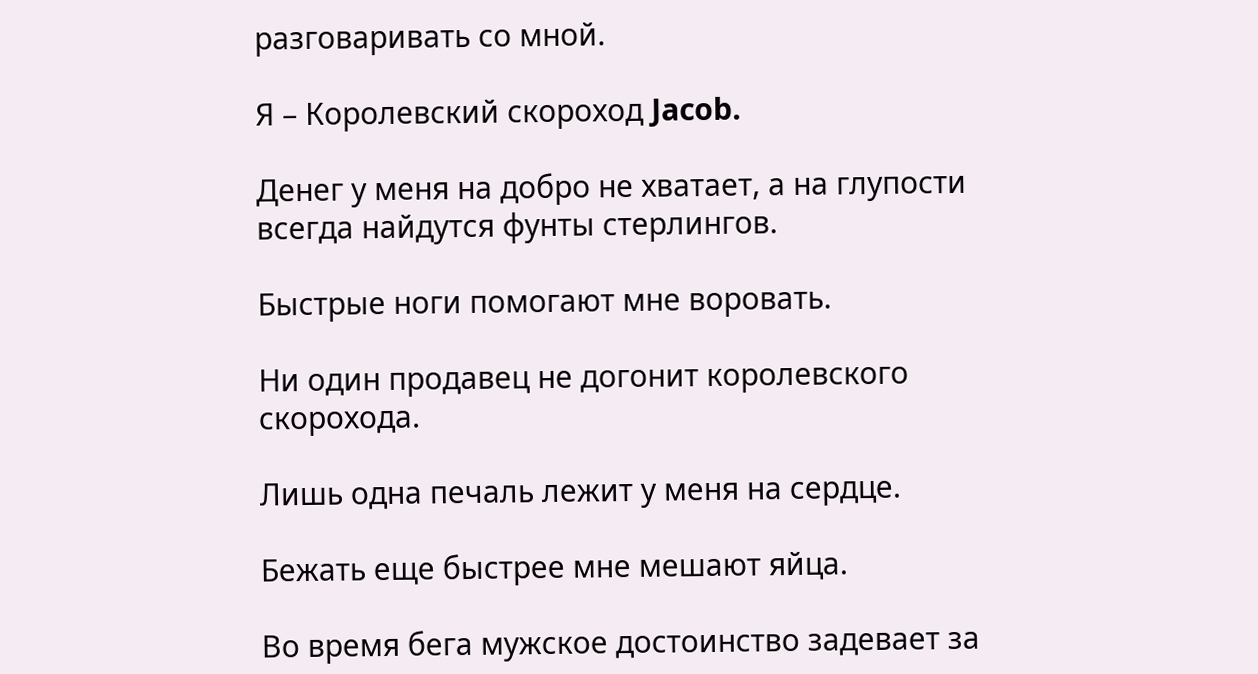разговаривать со мной.

Я – Королевский скороход Jacob.

Денег у меня на добро не хватает, а на глупости всегда найдутся фунты стерлингов.

Быстрые ноги помогают мне воровать.

Ни один продавец не догонит королевского скорохода.

Лишь одна печаль лежит у меня на сердце.

Бежать еще быстрее мне мешают яйца.

Во время бега мужское достоинство задевает за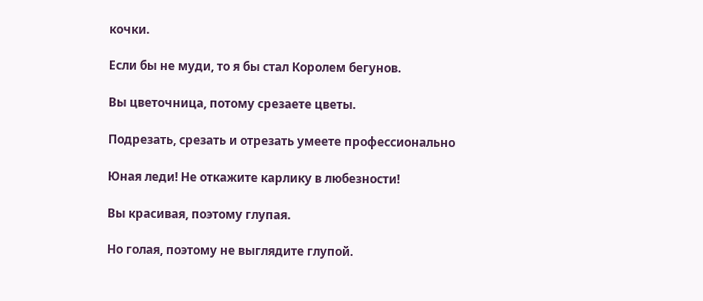кочки.

Если бы не муди, то я бы стал Королем бегунов.

Вы цветочница, потому срезаете цветы.

Подрезать, срезать и отрезать умеете профессионально

Юная леди! Не откажите карлику в любезности!

Вы красивая, поэтому глупая.

Но голая, поэтому не выглядите глупой.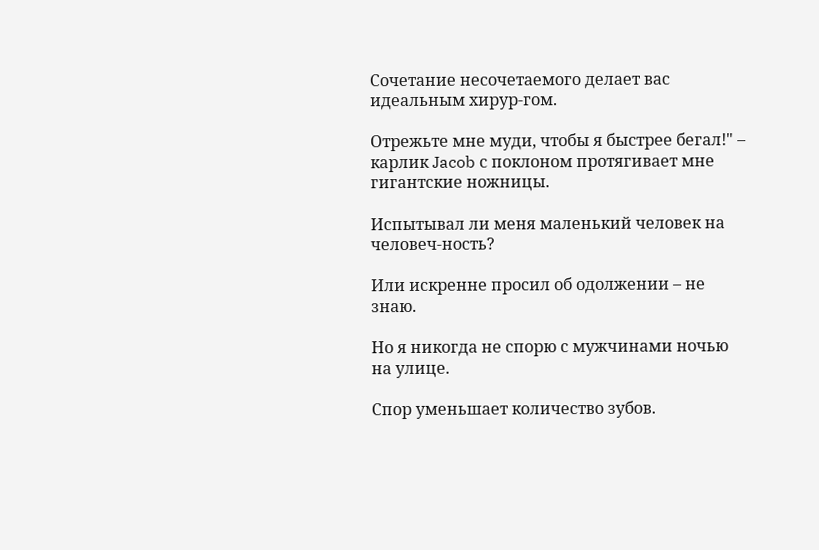Сочетание несочетаемого делает вас идеальным хирур-гом.

Отрежьте мне муди, чтобы я быстрее бегал!" – карлик Jacob с поклоном протягивает мне гигантские ножницы.

Испытывал ли меня маленький человек на человеч-ность?

Или искренне просил об одолжении – не знаю.

Но я никогда не спорю с мужчинами ночью на улице.

Спор уменьшает количество зубов.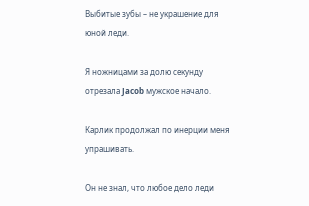Выбитые зубы – не украшение для юной леди.

Я ножницами за долю секунду отрезала Jacob мужское начало.

Карлик продолжал по инерции меня упрашивать.

Он не знал, что любое дело леди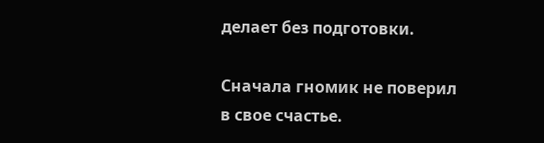делает без подготовки.

Сначала гномик не поверил в свое счастье.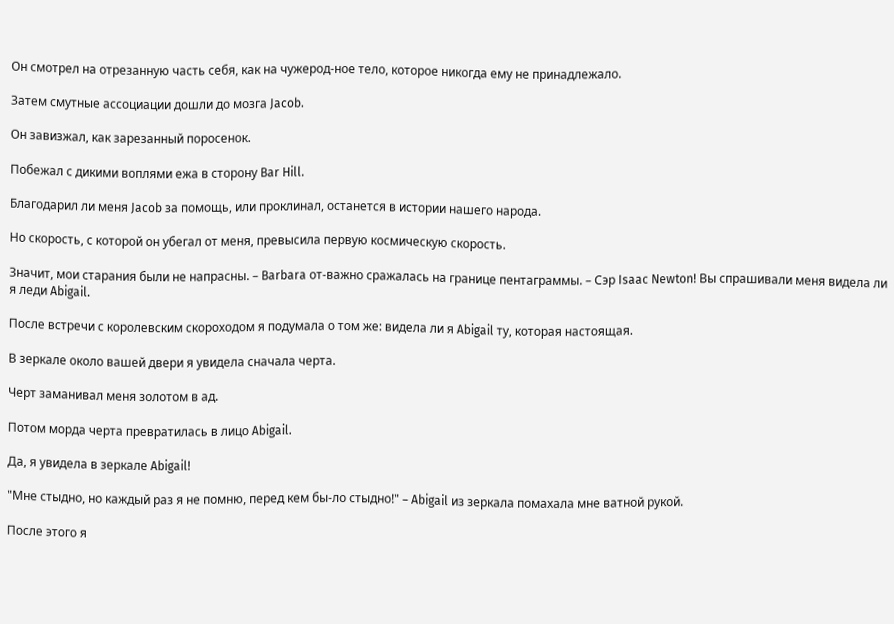Он смотрел на отрезанную часть себя, как на чужерод-ное тело, которое никогда ему не принадлежало.

Затем смутные ассоциации дошли до мозга Jacob.

Он завизжал, как зарезанный поросенок.

Побежал с дикими воплями ежа в сторону Bar Hill.

Благодарил ли меня Jacob за помощь, или проклинал, останется в истории нашего народа.

Но скорость, с которой он убегал от меня, превысила первую космическую скорость.

Значит, мои старания были не напрасны. – Barbara от-важно сражалась на границе пентаграммы. – Сэр Isaac Newton! Вы спрашивали меня видела ли я леди Abigail.

После встречи с королевским скороходом я подумала о том же: видела ли я Abigail ту, которая настоящая.

В зеркале около вашей двери я увидела сначала черта.

Черт заманивал меня золотом в ад.

Потом морда черта превратилась в лицо Abigail.

Да, я увидела в зеркале Abigail!

"Мне стыдно, но каждый раз я не помню, перед кем бы-ло стыдно!" – Abigail из зеркала помахала мне ватной рукой.

После этого я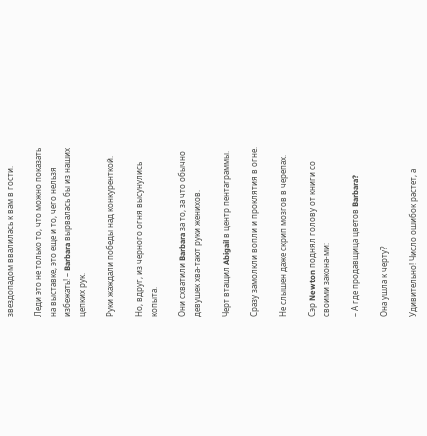звездопадом ввалилась к вам в гости.

Леди это не только то, что можно показать на выставке, это еще и то, чего нельзя избежать! – Barbara вырвалась бы из наших цепких рук.

Руки жаждали победы над конкуренткой.

Но, вдруг, из черного огня высунулись копыта.

Они схватили Barbara за то, за что обычно девушек хва-тают руки женихов.

Черт втащил Abigail в центр пентаграммы.

Сразу замолкли вопли и проклятия в огне.

Не слышен даже скрип мозгов в черепах.

Сэр Newton поднял голову от книги со своими закона-ми:

– А где продавщица цветов Barbara?

Она ушла к черту?

Удивительно! Число ошибок растет, а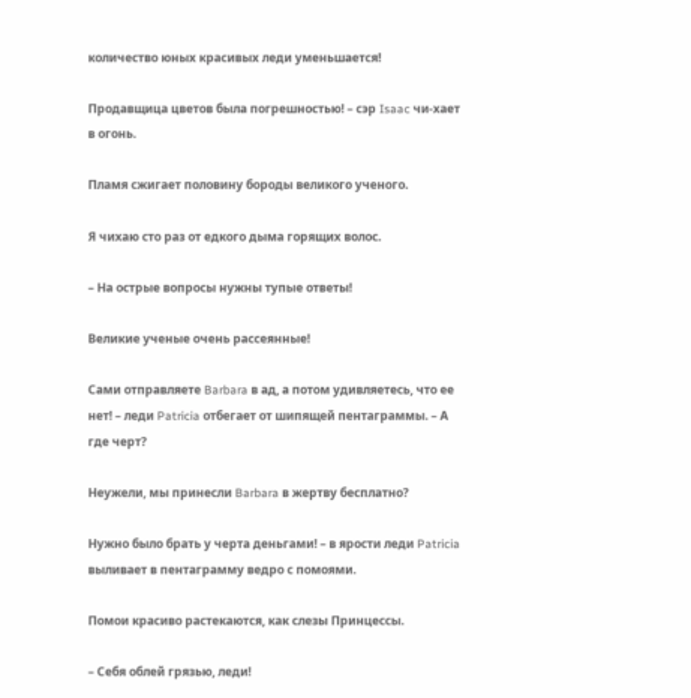количество юных красивых леди уменьшается!

Продавщица цветов была погрешностью! – сэр Isaac чи-хает в огонь.

Пламя сжигает половину бороды великого ученого.

Я чихаю сто раз от едкого дыма горящих волос.

– На острые вопросы нужны тупые ответы!

Великие ученые очень рассеянные!

Сами отправляете Barbara в ад, а потом удивляетесь, что ее нет! – леди Patricia отбегает от шипящей пентаграммы. – А где черт?

Неужели, мы принесли Barbara в жертву бесплатно?

Нужно было брать у черта деньгами! – в ярости леди Patricia выливает в пентаграмму ведро с помоями.

Помои красиво растекаются, как слезы Принцессы.

– Себя облей грязью, леди!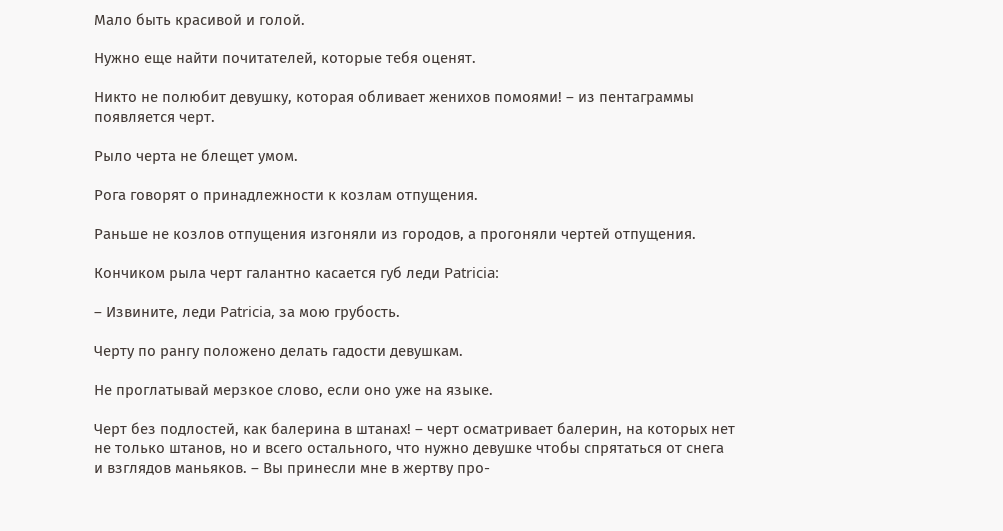Мало быть красивой и голой.

Нужно еще найти почитателей, которые тебя оценят.

Никто не полюбит девушку, которая обливает женихов помоями! – из пентаграммы появляется черт.

Рыло черта не блещет умом.

Рога говорят о принадлежности к козлам отпущения.

Раньше не козлов отпущения изгоняли из городов, а прогоняли чертей отпущения.

Кончиком рыла черт галантно касается губ леди Patricia:

– Извините, леди Patricia, за мою грубость.

Черту по рангу положено делать гадости девушкам.

Не проглатывай мерзкое слово, если оно уже на языке.

Черт без подлостей, как балерина в штанах! – черт осматривает балерин, на которых нет не только штанов, но и всего остального, что нужно девушке чтобы спрятаться от снега и взглядов маньяков. – Вы принесли мне в жертву про-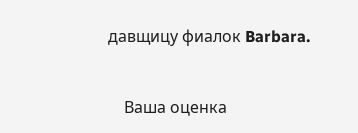давщицу фиалок Barbara.


    Ваша оценка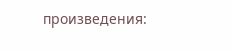произведения: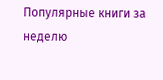Популярные книги за неделю